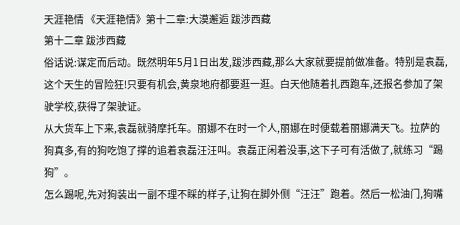天涯艳情 《天涯艳情》第十二章:大漠邂逅 跋涉西藏
第十二章 跋涉西藏
俗话说:谋定而后动。既然明年5月1日出发,跋涉西藏,那么大家就要提前做准备。特别是袁磊,这个天生的冒险狂!只要有机会,黄泉地府都要逛一逛。白天他随着扎西跑车,还报名参加了架驶学校,获得了架驶证。
从大货车上下来,袁磊就骑摩托车。丽娜不在时一个人,丽娜在时便载着丽娜满天飞。拉萨的狗真多,有的狗吃饱了撑的追着袁磊汪汪叫。袁磊正闲着没事,这下子可有活做了,就练习“踢狗”。
怎么踢呢,先对狗装出一副不理不睬的样子,让狗在脚外侧“汪汪”跑着。然后一松油门,狗嘴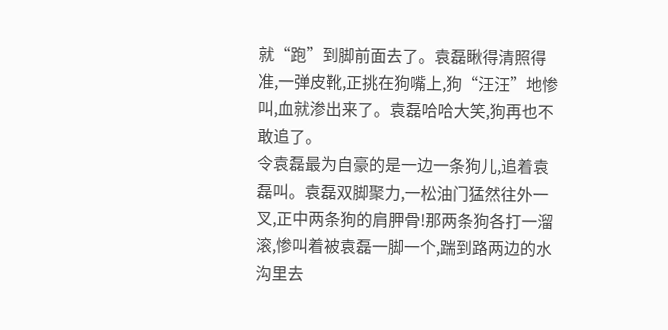就“跑”到脚前面去了。袁磊瞅得清照得准,一弹皮靴,正挑在狗嘴上,狗“汪汪”地惨叫,血就渗出来了。袁磊哈哈大笑,狗再也不敢追了。
令袁磊最为自豪的是一边一条狗儿,追着袁磊叫。袁磊双脚聚力,一松油门猛然往外一叉,正中两条狗的肩胛骨!那两条狗各打一溜滚,惨叫着被袁磊一脚一个,踹到路两边的水沟里去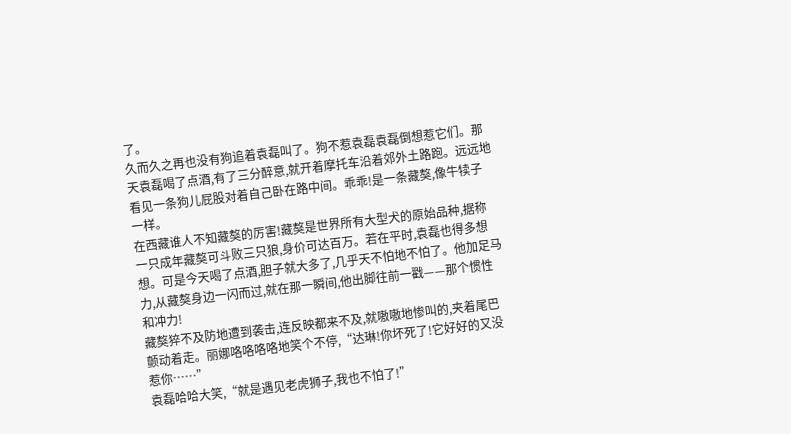了。
久而久之再也没有狗追着袁磊叫了。狗不惹袁磊袁磊倒想惹它们。那天袁磊喝了点酒,有了三分醉意,就开着摩托车沿着郊外土路跑。远远地看见一条狗儿屁股对着自己卧在路中间。乖乖!是一条藏獒,像牛犊子一样。
在西藏谁人不知藏獒的厉害!藏獒是世界所有大型犬的原始品种,据称一只成年藏獒可斗败三只狼,身价可达百万。若在平时,袁磊也得多想想。可是今天喝了点酒,胆子就大多了,几乎天不怕地不怕了。他加足马力,从藏獒身边一闪而过,就在那一瞬间,他出脚往前一戳——那个惯性和冲力!
藏獒猝不及防地遭到袭击,连反映都来不及,就嗷嗷地惨叫的,夹着尾巴颤动着走。丽娜咯咯咯咯地笑个不停,“达琳!你坏死了!它好好的又没惹你……”
袁磊哈哈大笑,“就是遇见老虎狮子,我也不怕了!”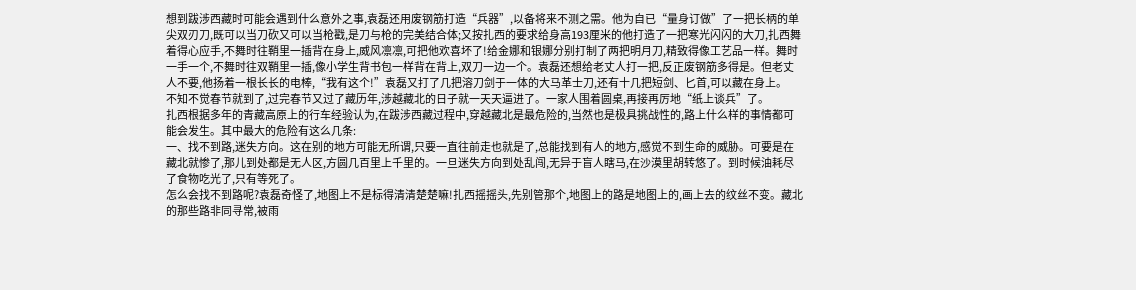想到跋涉西藏时可能会遇到什么意外之事,袁磊还用废钢筋打造“兵器”,以备将来不测之需。他为自已“量身订做”了一把长柄的单尖双刃刀,既可以当刀砍又可以当枪戳,是刀与枪的完美结合体;又按扎西的要求给身高193厘米的他打造了一把寒光闪闪的大刀,扎西舞着得心应手,不舞时往鞘里一插背在身上,威风凛凛,可把他欢喜坏了!给金娜和银娜分别打制了两把明月刀,精致得像工艺品一样。舞时一手一个,不舞时往双鞘里一插,像小学生背书包一样背在背上,双刀一边一个。袁磊还想给老丈人打一把,反正废钢筋多得是。但老丈人不要,他扬着一根长长的电棒,“我有这个!”袁磊又打了几把溶刀剑于一体的大马革士刀,还有十几把短剑、匕首,可以藏在身上。
不知不觉春节就到了,过完春节又过了藏历年,涉越藏北的日子就一天天逼进了。一家人围着圆桌,再接再厉地“纸上谈兵”了。
扎西根据多年的青藏高原上的行车经验认为,在跋涉西藏过程中,穿越藏北是最危险的,当然也是极具挑战性的,路上什么样的事情都可能会发生。其中最大的危险有这么几条:
一、找不到路,迷失方向。这在别的地方可能无所谓,只要一直往前走也就是了,总能找到有人的地方,感觉不到生命的威胁。可要是在藏北就惨了,那儿到处都是无人区,方圆几百里上千里的。一旦迷失方向到处乱闯,无异于盲人瞎马,在沙漠里胡转悠了。到时候油耗尽了食物吃光了,只有等死了。
怎么会找不到路呢?袁磊奇怪了,地图上不是标得清清楚楚嘛!扎西摇摇头,先别管那个,地图上的路是地图上的,画上去的纹丝不变。藏北的那些路非同寻常,被雨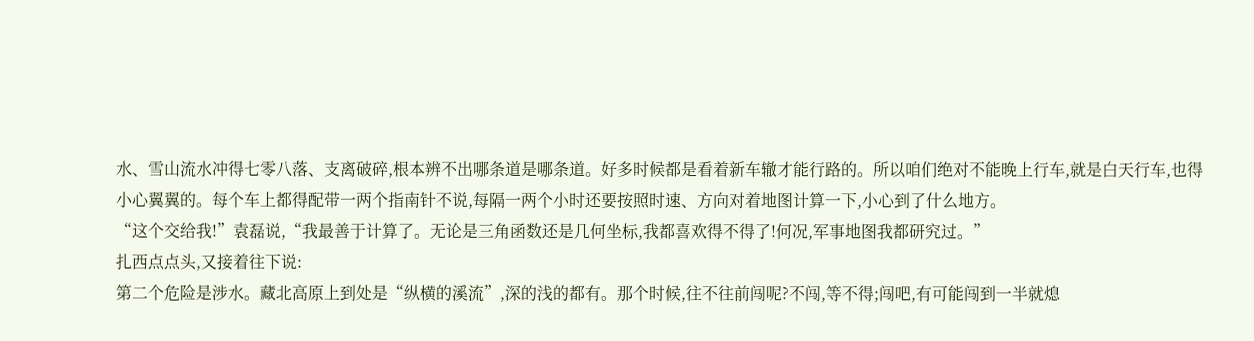水、雪山流水冲得七零八落、支离破碎,根本辨不出哪条道是哪条道。好多时候都是看着新车辙才能行路的。所以咱们绝对不能晚上行车,就是白天行车,也得小心翼翼的。每个车上都得配带一两个指南针不说,每隔一两个小时还要按照时速、方向对着地图计算一下,小心到了什么地方。
“这个交给我!”袁磊说,“我最善于计算了。无论是三角函数还是几何坐标,我都喜欢得不得了!何况,军事地图我都研究过。”
扎西点点头,又接着往下说:
第二个危险是涉水。藏北高原上到处是“纵横的溪流”,深的浅的都有。那个时候,往不往前闯呢?不闯,等不得;闯吧,有可能闯到一半就熄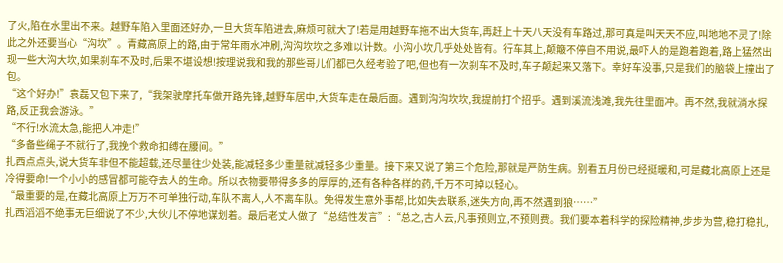了火,陷在水里出不来。越野车陷入里面还好办,一旦大货车陷进去,麻烦可就大了!若是用越野车拖不出大货车,再赶上十天八天没有车路过,那可真是叫天天不应,叫地地不灵了!除此之外还要当心“沟坎”。青藏高原上的路,由于常年雨水冲刷,沟沟坎坎之多难以计数。小沟小坎几乎处处皆有。行车其上,颠簸不停自不用说,最吓人的是跑着跑着,路上猛然出现一些大沟大坎,如果刹车不及时,后果不堪设想!按理说我和我的那些哥儿们都已久经考验了吧,但也有一次刹车不及时,车子颠起来又落下。幸好车没事,只是我们的脑袋上撞出了包。
“这个好办!”袁磊又包下来了,“我架驶摩托车做开路先锋,越野车居中,大货车走在最后面。遇到沟沟坎坎,我提前打个招乎。遇到溪流浅滩,我先往里面冲。再不然,我就淌水探路,反正我会游泳。”
“不行!水流太急,能把人冲走!”
“多备些绳子不就行了,我挽个救命扣缚在腰间。”
扎西点点头,说大货车非但不能超载,还尽量往少处装,能减轻多少重量就减轻多少重量。接下来又说了第三个危险,那就是严防生病。别看五月份已经挺暖和,可是藏北高原上还是冷得要命!一个小小的感冒都可能夺去人的生命。所以衣物要带得多多的厚厚的,还有各种各样的药,千万不可掉以轻心。
“最重要的是,在藏北高原上万万不可单独行动,车队不离人,人不离车队。免得发生意外事帮,比如失去联系,迷失方向,再不然遇到狼……”
扎西滔滔不绝事无巨细说了不少,大伙儿不停地谋划着。最后老丈人做了“总结性发言”:“总之,古人云,凡事预则立,不预则费。我们要本着科学的探险精神,步步为营,稳打稳扎,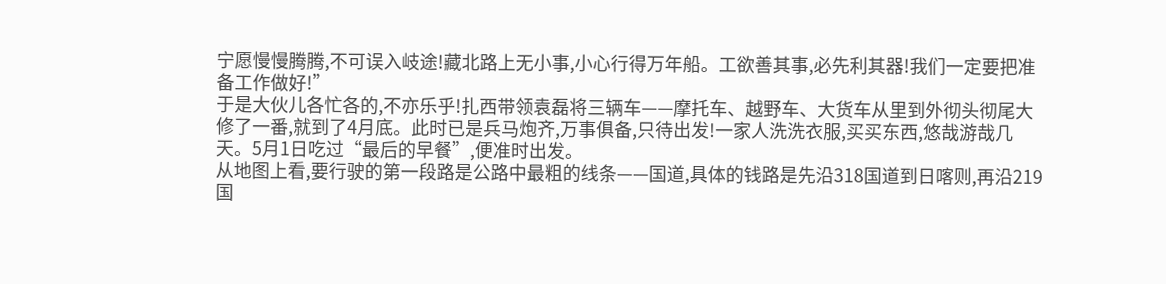宁愿慢慢腾腾,不可误入岐途!藏北路上无小事,小心行得万年船。工欲善其事,必先利其器!我们一定要把准备工作做好!”
于是大伙儿各忙各的,不亦乐乎!扎西带领袁磊将三辆车——摩托车、越野车、大货车从里到外彻头彻尾大修了一番,就到了4月底。此时已是兵马炮齐,万事俱备,只待出发!一家人洗洗衣服,买买东西,悠哉游哉几天。5月1日吃过“最后的早餐”,便准时出发。
从地图上看,要行驶的第一段路是公路中最粗的线条——国道,具体的钱路是先沿318国道到日喀则,再沿219国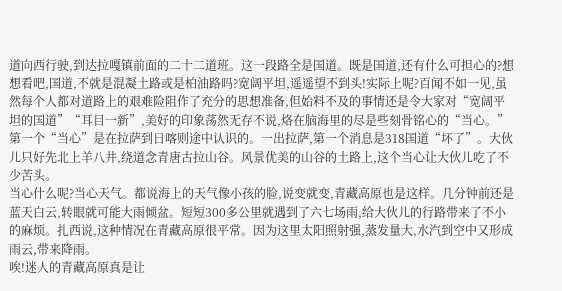道向西行驶,到达拉嘎镇前面的二十二道班。这一段路全是国道。既是国道,还有什么可担心的?想想看吧,国道,不就是混凝土路或是柏油路吗?宽阔平坦,遥遥望不到头!实际上呢?百闻不如一见,虽然每个人都对道路上的艰难险阻作了充分的思想准备,但始料不及的事情还是令大家对“宽阔平坦的国道”“耳目一新”,美好的印象荡然无存不说,烙在脑海里的尽是些刻骨铭心的“当心。”
第一个“当心”是在拉萨到日喀则途中认识的。一出拉萨,第一个消息是318国道“坏了”。大伙儿只好先北上羊八井,绕道念青唐古拉山谷。风景优美的山谷的土路上,这个当心让大伙儿吃了不少苦头。
当心什么呢?当心天气。都说海上的天气像小孩的脸,说变就变,青藏高原也是这样。几分钟前还是蓝天白云,转眼就可能大雨倾盆。短短300多公里就遇到了六七场雨,给大伙儿的行路带来了不小的麻烦。扎西说,这种情况在青藏高原很平常。因为这里太阳照射强,蒸发量大,水汽到空中又形成雨云,带来降雨。
唉!迷人的青藏高原真是让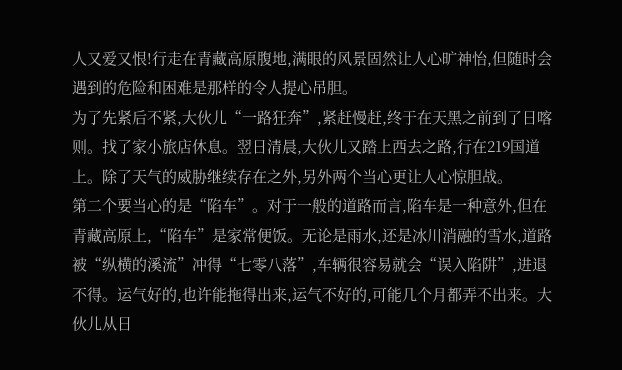人又爱又恨!行走在青藏高原腹地,满眼的风景固然让人心旷神怡,但随时会遇到的危险和困难是那样的令人提心吊胆。
为了先紧后不紧,大伙儿“一路狂奔”,紧赶慢赶,终于在天黑之前到了日喀则。找了家小旅店休息。翌日清晨,大伙儿又踏上西去之路,行在219国道上。除了天气的威胁继续存在之外,另外两个当心更让人心惊胆战。
第二个要当心的是“陷车”。对于一般的道路而言,陷车是一种意外,但在青藏高原上,“陷车”是家常便饭。无论是雨水,还是冰川消融的雪水,道路被“纵横的溪流”冲得“七零八落”,车辆很容易就会“误入陷阱”,进退不得。运气好的,也许能拖得出来,运气不好的,可能几个月都弄不出来。大伙儿从日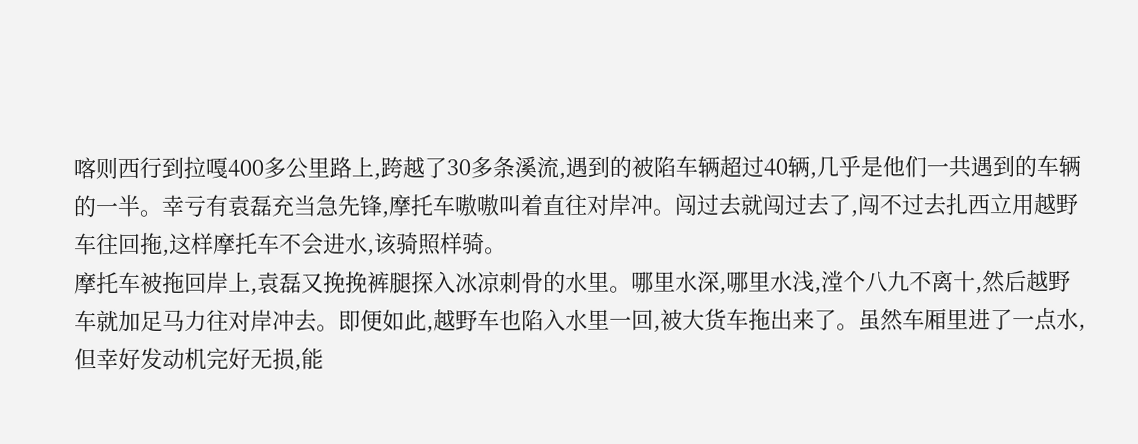喀则西行到拉嘎400多公里路上,跨越了30多条溪流,遇到的被陷车辆超过40辆,几乎是他们一共遇到的车辆的一半。幸亏有袁磊充当急先锋,摩托车嗷嗷叫着直往对岸冲。闯过去就闯过去了,闯不过去扎西立用越野车往回拖,这样摩托车不会进水,该骑照样骑。
摩托车被拖回岸上,袁磊又挽挽裤腿探入冰凉刺骨的水里。哪里水深,哪里水浅,漟个八九不离十,然后越野车就加足马力往对岸冲去。即便如此,越野车也陷入水里一回,被大货车拖出来了。虽然车厢里进了一点水,但幸好发动机完好无损,能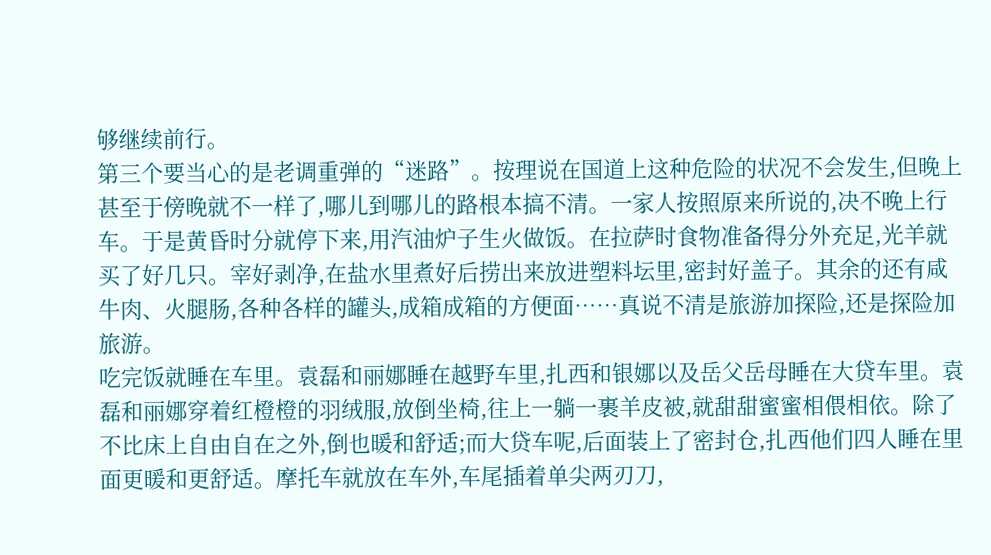够继续前行。
第三个要当心的是老调重弹的“迷路”。按理说在国道上这种危险的状况不会发生,但晚上甚至于傍晚就不一样了,哪儿到哪儿的路根本搞不清。一家人按照原来所说的,决不晚上行车。于是黄昏时分就停下来,用汽油炉子生火做饭。在拉萨时食物准备得分外充足,光羊就买了好几只。宰好剥净,在盐水里煮好后捞出来放进塑料坛里,密封好盖子。其余的还有咸牛肉、火腿肠,各种各样的罐头,成箱成箱的方便面……真说不清是旅游加探险,还是探险加旅游。
吃完饭就睡在车里。袁磊和丽娜睡在越野车里,扎西和银娜以及岳父岳母睡在大贷车里。袁磊和丽娜穿着红橙橙的羽绒服,放倒坐椅,往上一躺一裹羊皮被,就甜甜蜜蜜相偎相依。除了不比床上自由自在之外,倒也暖和舒适;而大贷车呢,后面装上了密封仓,扎西他们四人睡在里面更暖和更舒适。摩托车就放在车外,车尾插着单尖两刃刀,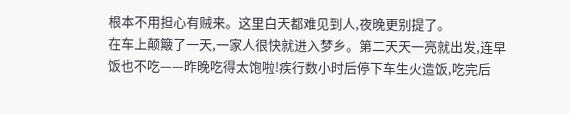根本不用担心有贼来。这里白天都难见到人,夜晚更别提了。
在车上颠簸了一天,一家人很快就进入梦乡。第二天天一亮就出发,连早饭也不吃——昨晚吃得太饱啦!疾行数小时后停下车生火造饭,吃完后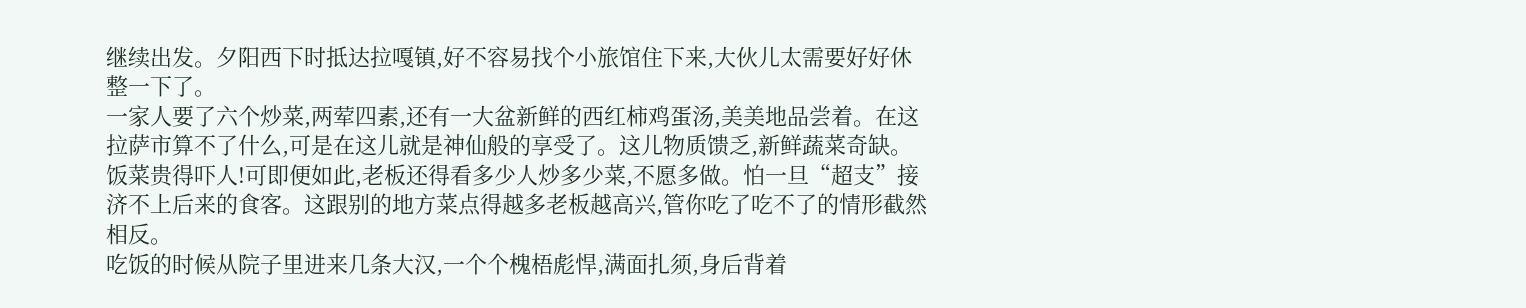继续出发。夕阳西下时抵达拉嘎镇,好不容易找个小旅馆住下来,大伙儿太需要好好休整一下了。
一家人要了六个炒菜,两荤四素,还有一大盆新鲜的西红柿鸡蛋汤,美美地品尝着。在这拉萨市算不了什么,可是在这儿就是神仙般的享受了。这儿物质馈乏,新鲜蔬菜奇缺。饭菜贵得吓人!可即便如此,老板还得看多少人炒多少菜,不愿多做。怕一旦“超支”接济不上后来的食客。这跟别的地方菜点得越多老板越高兴,管你吃了吃不了的情形截然相反。
吃饭的时候从院子里进来几条大汉,一个个槐梧彪悍,满面扎须,身后背着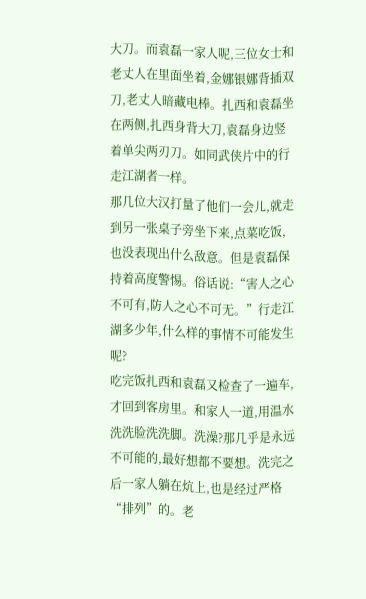大刀。而袁磊一家人呢,三位女士和老丈人在里面坐着,金娜银娜背插双刀,老丈人暗藏电棒。扎西和袁磊坐在两侧,扎西身背大刀,袁磊身边竖着单尖两刃刀。如同武侠片中的行走江湖者一样。
那几位大汉打量了他们一会儿,就走到另一张桌子旁坐下来,点菜吃饭,也没表现出什么敌意。但是袁磊保持着高度警惕。俗话说:“害人之心不可有,防人之心不可无。”行走江湖多少年,什么样的事情不可能发生呢?
吃完饭扎西和袁磊又检查了一遍车,才回到客房里。和家人一道,用温水洗洗脸洗洗脚。洗澡?那几乎是永远不可能的,最好想都不要想。洗完之后一家人躺在炕上,也是经过严格“排列”的。老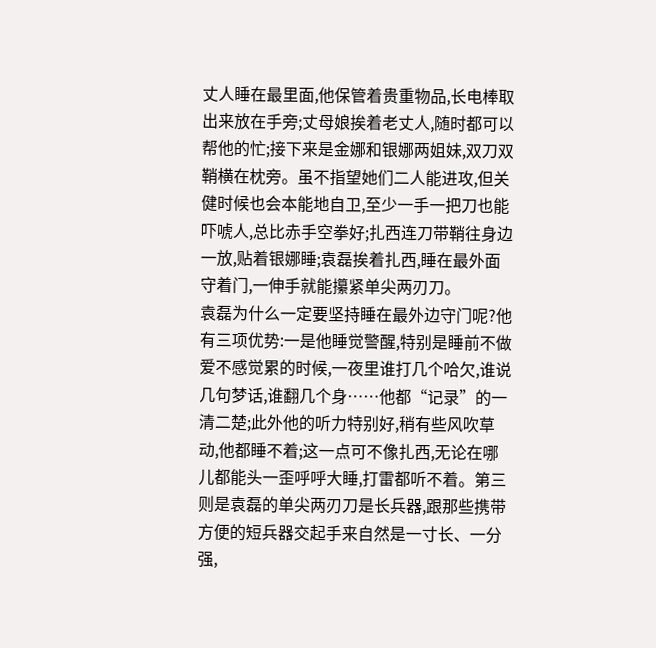丈人睡在最里面,他保管着贵重物品,长电棒取出来放在手旁;丈母娘挨着老丈人,随时都可以帮他的忙;接下来是金娜和银娜两姐妹,双刀双鞘横在枕旁。虽不指望她们二人能进攻,但关健时候也会本能地自卫,至少一手一把刀也能吓唬人,总比赤手空拳好;扎西连刀带鞘往身边一放,贴着银娜睡;袁磊挨着扎西,睡在最外面守着门,一伸手就能攥紧单尖两刃刀。
袁磊为什么一定要坚持睡在最外边守门呢?他有三项优势:一是他睡觉警醒,特别是睡前不做爱不感觉累的时候,一夜里谁打几个哈欠,谁说几句梦话,谁翻几个身……他都“记录”的一清二楚;此外他的听力特别好,稍有些风吹草动,他都睡不着;这一点可不像扎西,无论在哪儿都能头一歪呼呼大睡,打雷都听不着。第三则是袁磊的单尖两刃刀是长兵器,跟那些携带方便的短兵器交起手来自然是一寸长、一分强,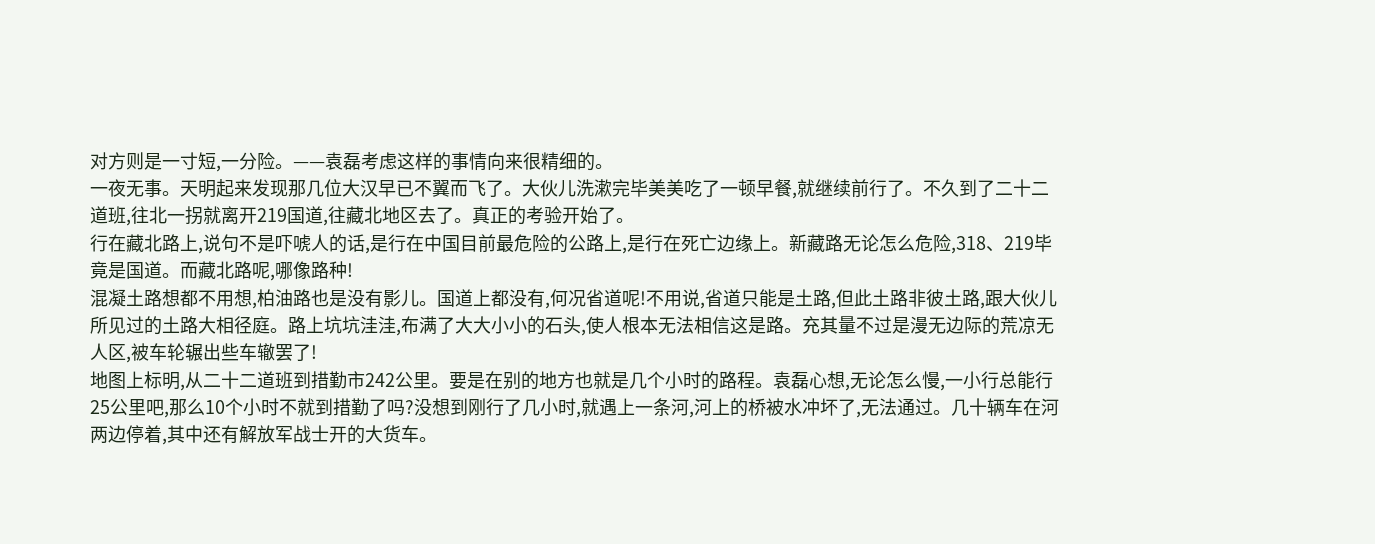对方则是一寸短,一分险。——袁磊考虑这样的事情向来很精细的。
一夜无事。天明起来发现那几位大汉早已不翼而飞了。大伙儿洗漱完毕美美吃了一顿早餐,就继续前行了。不久到了二十二道班,往北一拐就离开219国道,往藏北地区去了。真正的考验开始了。
行在藏北路上,说句不是吓唬人的话,是行在中国目前最危险的公路上,是行在死亡边缘上。新藏路无论怎么危险,318、219毕竟是国道。而藏北路呢,哪像路种!
混凝土路想都不用想,柏油路也是没有影儿。国道上都没有,何况省道呢!不用说,省道只能是土路,但此土路非彼土路,跟大伙儿所见过的土路大相径庭。路上坑坑洼洼,布满了大大小小的石头,使人根本无法相信这是路。充其量不过是漫无边际的荒凉无人区,被车轮辗出些车辙罢了!
地图上标明,从二十二道班到措勤市242公里。要是在别的地方也就是几个小时的路程。袁磊心想,无论怎么慢,一小行总能行25公里吧,那么10个小时不就到措勤了吗?没想到刚行了几小时,就遇上一条河,河上的桥被水冲坏了,无法通过。几十辆车在河两边停着,其中还有解放军战士开的大货车。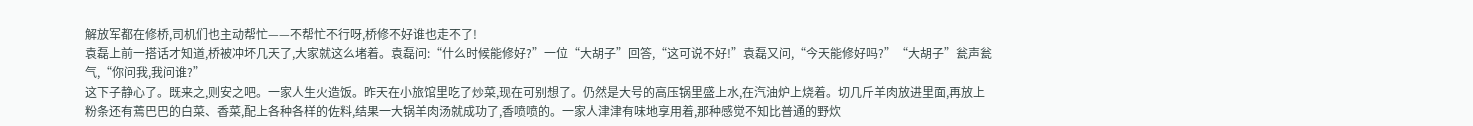解放军都在修桥,司机们也主动帮忙——不帮忙不行呀,桥修不好谁也走不了!
袁磊上前一搭话才知道,桥被冲坏几天了,大家就这么堵着。袁磊问:“什么时候能修好?”一位“大胡子”回答,“这可说不好!”袁磊又问,“今天能修好吗?”“大胡子”瓮声瓮气,“你问我,我问谁?”
这下子静心了。既来之,则安之吧。一家人生火造饭。昨天在小旅馆里吃了炒菜,现在可别想了。仍然是大号的高压锅里盛上水,在汽油炉上烧着。切几斤羊肉放进里面,再放上粉条还有蔫巴巴的白菜、香菜,配上各种各样的佐料,结果一大锅羊肉汤就成功了,香喷喷的。一家人津津有味地享用着,那种感觉不知比普通的野炊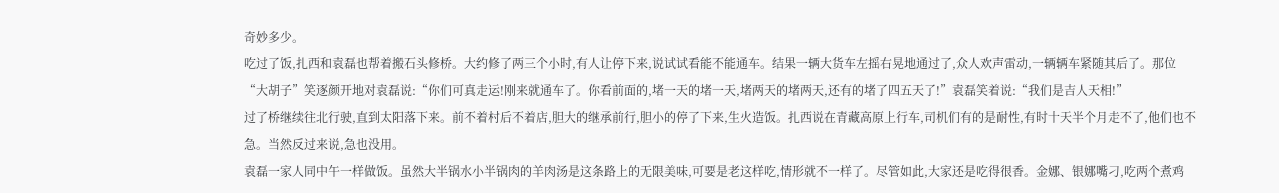奇妙多少。
吃过了饭,扎西和袁磊也帮着搬石头修桥。大约修了两三个小时,有人让停下来,说试试看能不能通车。结果一辆大货车左摇右晃地通过了,众人欢声雷动,一辆辆车紧随其后了。那位“大胡子”笑逐颜开地对袁磊说:“你们可真走运!刚来就通车了。你看前面的,堵一天的堵一天,堵两天的堵两天,还有的堵了四五天了!”袁磊笑着说:“我们是吉人天相!”
过了桥继续往北行驶,直到太阳落下来。前不着村后不着店,胆大的继承前行,胆小的停了下来,生火造饭。扎西说在青藏高原上行车,司机们有的是耐性,有时十天半个月走不了,他们也不急。当然反过来说,急也没用。
袁磊一家人同中午一样做饭。虽然大半锅水小半锅肉的羊肉汤是这条路上的无限美味,可要是老这样吃,情形就不一样了。尽管如此,大家还是吃得很香。金娜、银娜嘴刁,吃两个煮鸡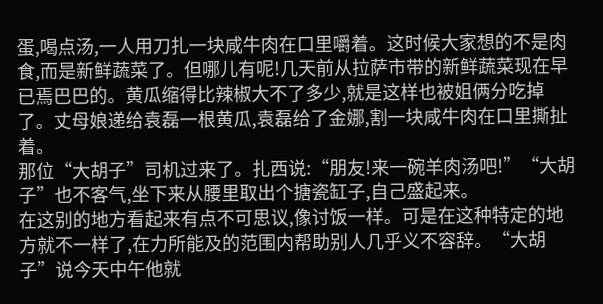蛋,喝点汤,一人用刀扎一块咸牛肉在口里嚼着。这时候大家想的不是肉食,而是新鲜蔬菜了。但哪儿有呢!几天前从拉萨市带的新鲜蔬菜现在早已焉巴巴的。黄瓜缩得比辣椒大不了多少,就是这样也被姐俩分吃掉了。丈母娘递给袁磊一根黄瓜,袁磊给了金娜,割一块咸牛肉在口里撕扯着。
那位“大胡子”司机过来了。扎西说:“朋友!来一碗羊肉汤吧!”“大胡子”也不客气,坐下来从腰里取出个搪瓷缸子,自己盛起来。
在这别的地方看起来有点不可思议,像讨饭一样。可是在这种特定的地方就不一样了,在力所能及的范围内帮助别人几乎义不容辞。“大胡子”说今天中午他就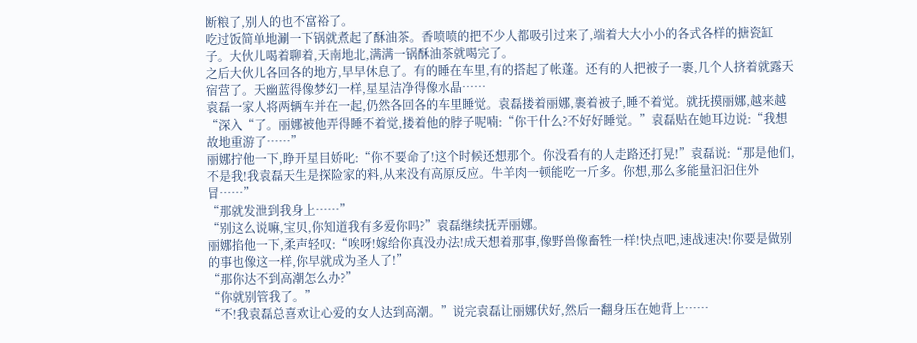断粮了,别人的也不富裕了。
吃过饭简单地涮一下锅就煮起了酥油茶。香喷喷的把不少人都吸引过来了,端着大大小小的各式各样的搪瓷缸子。大伙儿喝着聊着,天南地北,满满一锅酥油茶就喝完了。
之后大伙儿各回各的地方,早早休息了。有的睡在车里,有的搭起了帐蓬。还有的人把被子一裹,几个人挤着就露天宿营了。天幽蓝得像梦幻一样,星星洁净得像水晶……
袁磊一家人将两辆车并在一起,仍然各回各的车里睡觉。袁磊搂着丽娜,裹着被子,睡不着觉。就抚摸丽娜,越来越“深入“了。丽娜被他弄得睡不着觉,搂着他的脖子呢喃:“你干什么?不好好睡觉。”袁磊贴在她耳边说:“我想故地重游了……”
丽娜拧他一下,睁开星目娇叱:“你不要命了!这个时候还想那个。你没看有的人走路还打晃!”袁磊说:“那是他们,不是我!我袁磊天生是探险家的料,从来没有高原反应。牛羊肉一顿能吃一斤多。你想,那么多能量汩汩住外冒……”
“那就发泄到我身上……”
“别这么说嘛,宝贝,你知道我有多爱你吗?”袁磊继续抚弄丽娜。
丽娜掐他一下,柔声轻叹:“唉呀!嫁给你真没办法!成天想着那事,像野兽像畜牲一样!快点吧,速战速决!你要是做别的事也像这一样,你早就成为圣人了!”
“那你达不到高潮怎么办?”
“你就别管我了。”
“不!我袁磊总喜欢让心爱的女人达到高潮。”说完袁磊让丽娜伏好,然后一翻身压在她背上……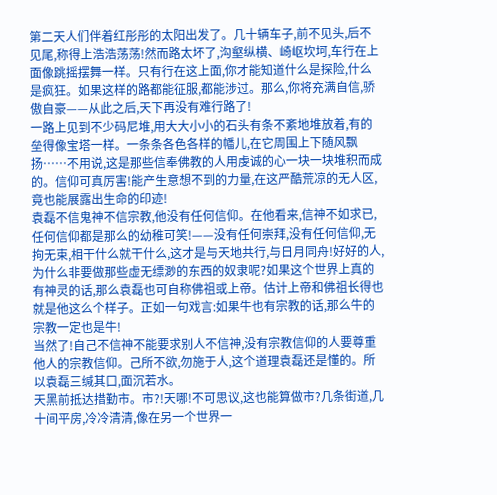第二天人们伴着红彤彤的太阳出发了。几十辆车子,前不见头,后不见尾,称得上浩浩荡荡!然而路太坏了,沟壑纵横、崎岖坎坷,车行在上面像跳摇摆舞一样。只有行在这上面,你才能知道什么是探险,什么是疯狂。如果这样的路都能征服,都能涉过。那么,你将充满自信,骄傲自豪——从此之后,天下再没有难行路了!
一路上见到不少码尼堆,用大大小小的石头有条不紊地堆放着,有的垒得像宝塔一样。一条条各色各样的幡儿,在它周围上下随风飘扬……不用说,这是那些信奉佛教的人用虔诚的心一块一块堆积而成的。信仰可真厉害!能产生意想不到的力量,在这严酷荒凉的无人区,竟也能展露出生命的印迹!
袁磊不信鬼神不信宗教,他没有任何信仰。在他看来,信神不如求已,任何信仰都是那么的幼稚可笑!——没有任何崇拜,没有任何信仰,无拘无束,相干什么就干什么,这才是与天地共行,与日月同舟!好好的人,为什么非要做那些虚无缥渺的东西的奴隶呢?如果这个世界上真的有神灵的话,那么袁磊也可自称佛祖或上帝。估计上帝和佛祖长得也就是他这么个样子。正如一句戏言:如果牛也有宗教的话,那么牛的宗教一定也是牛!
当然了!自己不信神不能要求别人不信神,没有宗教信仰的人要尊重他人的宗教信仰。己所不欲,勿施于人,这个道理袁磊还是懂的。所以袁磊三缄其口,面沉若水。
天黑前抵达措勤市。市?!天哪!不可思议,这也能算做市?几条街道,几十间平房,冷冷清清,像在另一个世界一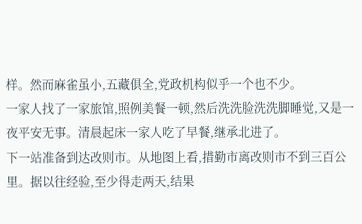样。然而麻雀虽小,五藏俱全,党政机构似乎一个也不少。
一家人找了一家旅馆,照例美餐一顿,然后洗洗脸洗洗脚睡觉,又是一夜平安无事。清晨起床一家人吃了早餐,继承北进了。
下一站准备到达改则市。从地图上看,措勤市离改则市不到三百公里。据以往经验,至少得走两天,结果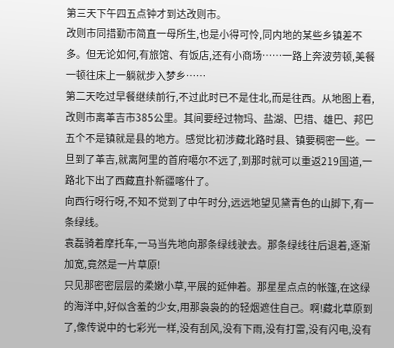第三天下午四五点钟才到达改则市。
改则市同措勤市简直一母所生,也是小得可怜,同内地的某些乡镇差不多。但无论如何,有旅馆、有饭店,还有小商场……一路上奔波劳顿,美餐一顿往床上一躺就步入梦乡……
第二天吃过早餐继续前行,不过此时已不是住北,而是往西。从地图上看,改则市离革吉市385公里。其间要经过物玛、盐湖、巴措、雄巴、邦巴五个不是镇就是县的地方。感觉比初涉藏北路时县、镇要稠密一些。一旦到了革吉,就离阿里的首府噶尔不远了,到那时就可以重返219国道,一路北下出了西藏直扑新疆喀什了。
向西行呀行呀,不知不觉到了中午时分,远远地望见黛青色的山脚下,有一条绿线。
袁磊骑着摩托车,一马当先地向那条绿线驶去。那条绿线往后退着,逐渐加宽,竟然是一片草原!
只见那密密层层的柔嫩小草,平展的延伸着。那星星点点的帐篷,在这绿的海洋中,好似含羞的少女,用那袅袅的的轻烟遮住自己。啊!藏北草原到了,像传说中的七彩光一样,没有刮风,没有下雨,没有打雷,没有闪电,没有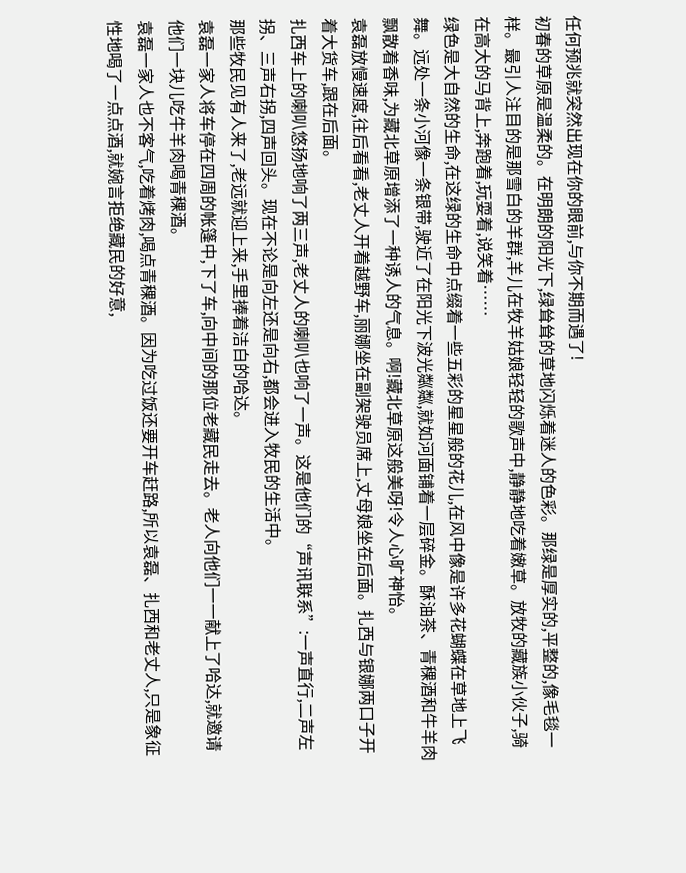任何预兆就突然出现在你的眼前,与你不期而遇了!
初春的草原是温柔的。在明朗的阳光下,绿耸耸的草地闪烁着迷人的色彩。那绿是厚实的,平整的,像毛毯一样。最引人注目的是那雪白的羊群,羊儿在牧羊姑娘轻轻的歌声中,静静地吃着嫩草。放牧的藏族小伙子,骑在高大的马背上,奔跑着,玩耍着,说笑着……
绿色是大自然的生命,在这绿的生命中点缀着一些五彩的星星般的花儿,在风中像是许多花蝴蝶在草地上飞舞。远处一条小河像一条银带,驶近了在阳光下波光粼粼,就如河面铺着一层碎金。酥油茶、青稞酒和牛羊肉飘散着香味,为藏北草原增添了一种诱人的气息。啊!藏北草原这般美呀!令人心旷神怡。
袁磊放慢速度,往后看看,老丈人开着越野车,丽娜坐在副架驶员席上,丈母娘坐在后面。扎西与银娜两口子开着大货车,跟在后面。
扎西车上的喇叭悠扬地响了两三声,老丈人的喇叭也响了一声。这是他们的“声讯联系”:一声直行,二声左拐、三声右拐,四声回头。现在不论是向左还是向右,都会进入牧民的生活中。
那些牧民见有人来了,老远就迎上来,手里捧着洁白的哈达。
袁磊一家人将车停在四周的帐篷中,下了车,向中间的那位老藏民走去。老人向他们一一献上了哈达,就邀请他们一块儿吃牛羊肉喝青稞酒。
袁磊一家人也不客气,吃着烤肉,喝点青稞酒。因为吃过饭还要开车赶路,所以袁磊、扎西和老丈人,只是象征性地喝了一点点酒,就婉言拒绝藏民的好意,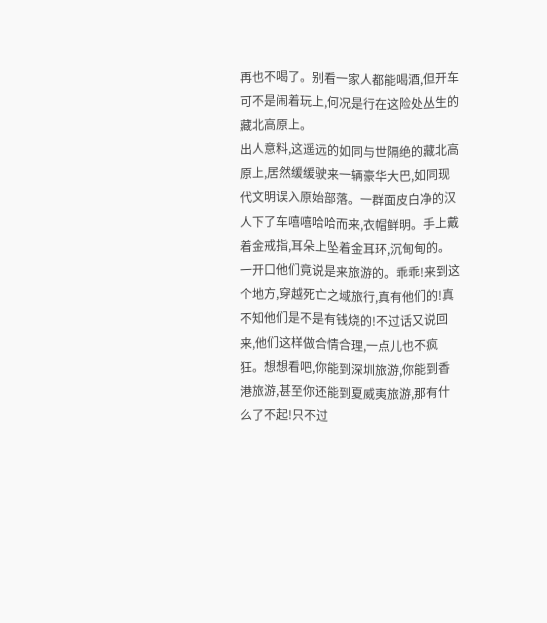再也不喝了。别看一家人都能喝酒,但开车可不是闹着玩上,何况是行在这险处丛生的藏北高原上。
出人意料,这遥远的如同与世隔绝的藏北高原上,居然缓缓驶来一辆豪华大巴,如同现代文明误入原始部落。一群面皮白净的汉人下了车嘻嘻哈哈而来,衣帽鲜明。手上戴着金戒指,耳朵上坠着金耳环,沉甸甸的。一开口他们竟说是来旅游的。乖乖!来到这个地方,穿越死亡之域旅行,真有他们的!真不知他们是不是有钱烧的!不过话又说回来,他们这样做合情合理,一点儿也不疯狂。想想看吧,你能到深圳旅游,你能到香港旅游,甚至你还能到夏威夷旅游,那有什么了不起!只不过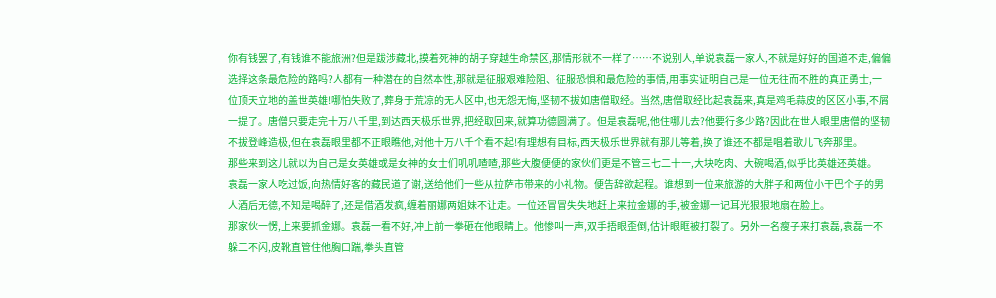你有钱罢了,有钱谁不能旅洲?但是跋涉藏北,摸着死神的胡子穿越生命禁区,那情形就不一样了……不说别人,单说袁磊一家人,不就是好好的国道不走,偏偏选择这条最危险的路吗?人都有一种潜在的自然本性,那就是征服艰难险阻、征服恐惧和最危险的事情,用事实证明自己是一位无往而不胜的真正勇士,一位顶天立地的盖世英雄!哪怕失败了,葬身于荒凉的无人区中,也无怨无悔,坚韧不拔如唐僧取经。当然,唐僧取经比起袁磊来,真是鸡毛蒜皮的区区小事,不屑一提了。唐僧只要走完十万八千里,到达西天极乐世界,把经取回来,就算功德圆满了。但是袁磊呢,他住哪儿去?他要行多少路?因此在世人眼里唐僧的坚韧不拔登峰造极,但在袁磊眼里都不正眼瞧他,对他十万八千个看不起!有理想有目标,西天极乐世界就有那儿等着,换了谁还不都是唱着歌儿飞奔那里。
那些来到这儿就以为自己是女英雄或是女神的女士们叽叽喳喳,那些大腹便便的家伙们更是不管三七二十一,大块吃肉、大碗喝酒,似乎比英雄还英雄。
袁磊一家人吃过饭,向热情好客的藏民道了谢,送给他们一些从拉萨市带来的小礼物。便告辞欲起程。谁想到一位来旅游的大胖子和两位小干巴个子的男人酒后无德,不知是喝醉了,还是借酒发疯,缠着丽娜两姐妹不让走。一位还冒冒失失地赶上来拉金娜的手,被金娜一记耳光狠狠地扇在脸上。
那家伙一愣,上来要抓金娜。袁磊一看不好,冲上前一拳砸在他眼睛上。他惨叫一声,双手捂眼歪倒,估计眼眶被打裂了。另外一名瘦子来打袁磊,袁磊一不躲二不闪,皮靴直管住他胸口踹,拳头直管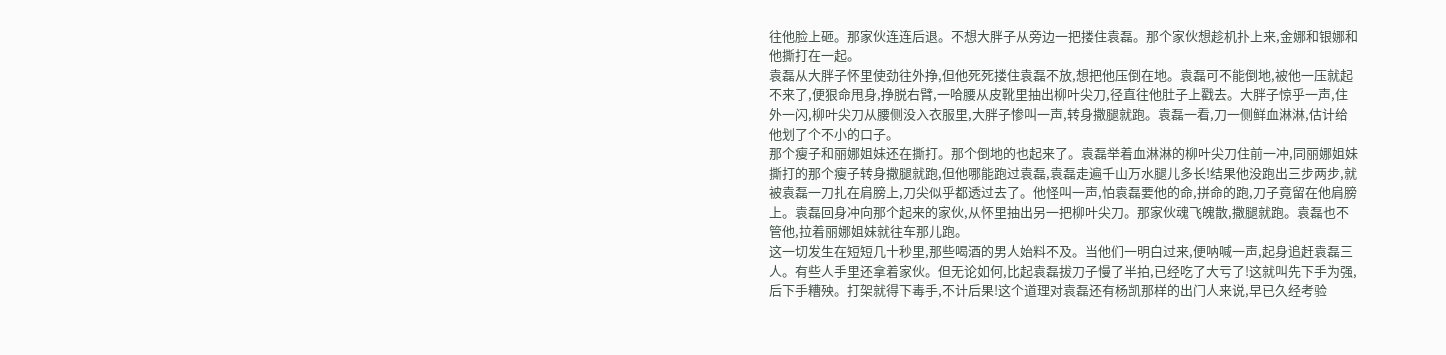往他脸上砸。那家伙连连后退。不想大胖子从旁边一把搂住袁磊。那个家伙想趁机扑上来,金娜和银娜和他撕打在一起。
袁磊从大胖子怀里使劲往外挣,但他死死搂住袁磊不放,想把他压倒在地。袁磊可不能倒地,被他一压就起不来了,便狠命甩身,挣脱右臂,一哈腰从皮靴里抽出柳叶尖刀,径直往他肚子上戳去。大胖子惊乎一声,住外一闪,柳叶尖刀从腰侧没入衣服里,大胖子惨叫一声,转身撒腿就跑。袁磊一看,刀一侧鲜血淋淋,估计给他划了个不小的口子。
那个瘦子和丽娜姐妹还在撕打。那个倒地的也起来了。袁磊举着血淋淋的柳叶尖刀住前一冲,同丽娜姐妹撕打的那个瘦子转身撒腿就跑,但他哪能跑过袁磊,袁磊走遍千山万水腿儿多长!结果他没跑出三步两步,就被袁磊一刀扎在肩膀上,刀尖似乎都透过去了。他怪叫一声,怕袁磊要他的命,拼命的跑,刀子竟留在他肩膀上。袁磊回身冲向那个起来的家伙,从怀里抽出另一把柳叶尖刀。那家伙魂飞魄散,撒腿就跑。袁磊也不管他,拉着丽娜姐妹就往车那儿跑。
这一切发生在短短几十秒里,那些喝酒的男人始料不及。当他们一明白过来,便呐喊一声,起身追赶袁磊三人。有些人手里还拿着家伙。但无论如何,比起袁磊拔刀子慢了半拍,已经吃了大亏了!这就叫先下手为强,后下手糟殃。打架就得下毒手,不计后果!这个道理对袁磊还有杨凯那样的出门人来说,早已久经考验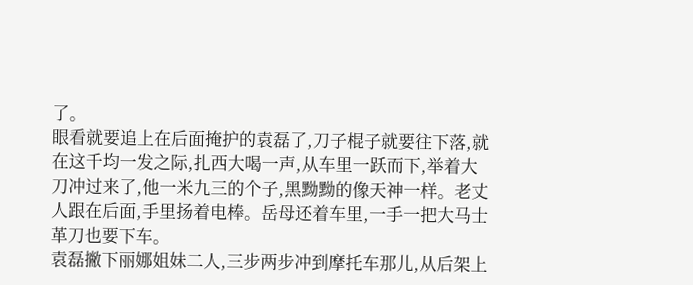了。
眼看就要追上在后面掩护的袁磊了,刀子棍子就要往下落,就在这千均一发之际,扎西大喝一声,从车里一跃而下,举着大刀冲过来了,他一米九三的个子,黑黝黝的像天神一样。老丈人跟在后面,手里扬着电棒。岳母还着车里,一手一把大马士革刀也要下车。
袁磊撇下丽娜姐妹二人,三步两步冲到摩托车那儿,从后架上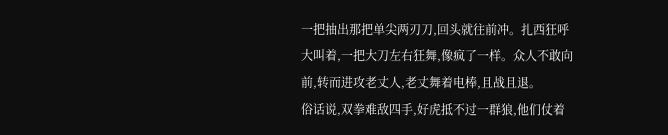一把抽出那把单尖两刃刀,回头就往前冲。扎西狂呼大叫着,一把大刀左右狂舞,像疯了一样。众人不敢向前,转而进攻老丈人,老丈舞着电棒,且战且退。
俗话说,双拳难敌四手,好虎抵不过一群狼,他们仗着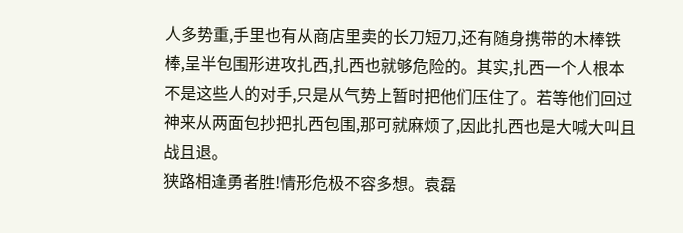人多势重,手里也有从商店里卖的长刀短刀,还有随身携带的木棒铁棒,呈半包围形进攻扎西,扎西也就够危险的。其实,扎西一个人根本不是这些人的对手,只是从气势上暂时把他们压住了。若等他们回过神来从两面包抄把扎西包围,那可就麻烦了,因此扎西也是大喊大叫且战且退。
狭路相逢勇者胜!情形危极不容多想。袁磊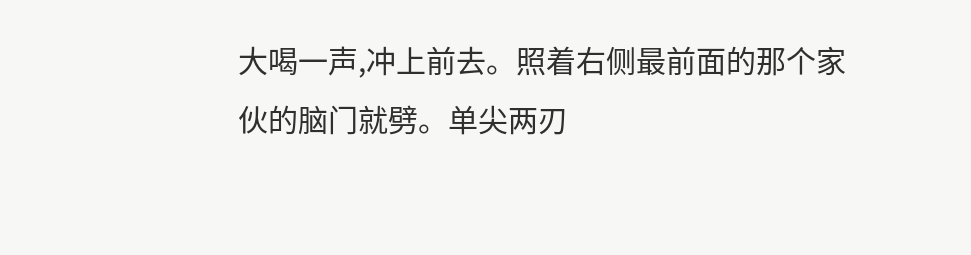大喝一声,冲上前去。照着右侧最前面的那个家伙的脑门就劈。单尖两刃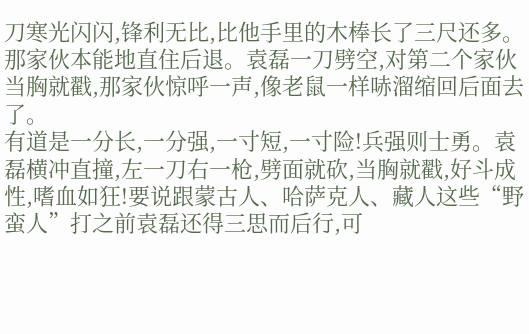刀寒光闪闪,锋利无比,比他手里的木棒长了三尺还多。那家伙本能地直住后退。袁磊一刀劈空,对第二个家伙当胸就戳,那家伙惊呼一声,像老鼠一样哧溜缩回后面去了。
有道是一分长,一分强,一寸短,一寸险!兵强则士勇。袁磊横冲直撞,左一刀右一枪,劈面就砍,当胸就戳,好斗成性,嗜血如狂!要说跟蒙古人、哈萨克人、藏人这些“野蛮人”打之前袁磊还得三思而后行,可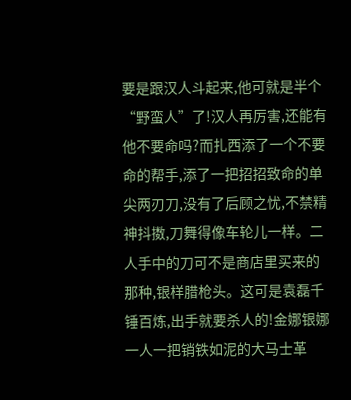要是跟汉人斗起来,他可就是半个“野蛮人”了!汉人再厉害,还能有他不要命吗?而扎西添了一个不要命的帮手,添了一把招招致命的单尖两刃刀,没有了后顾之忧,不禁精神抖擞,刀舞得像车轮儿一样。二人手中的刀可不是商店里买来的那种,银样腊枪头。这可是袁磊千锤百炼,出手就要杀人的!金娜银娜一人一把销铁如泥的大马士革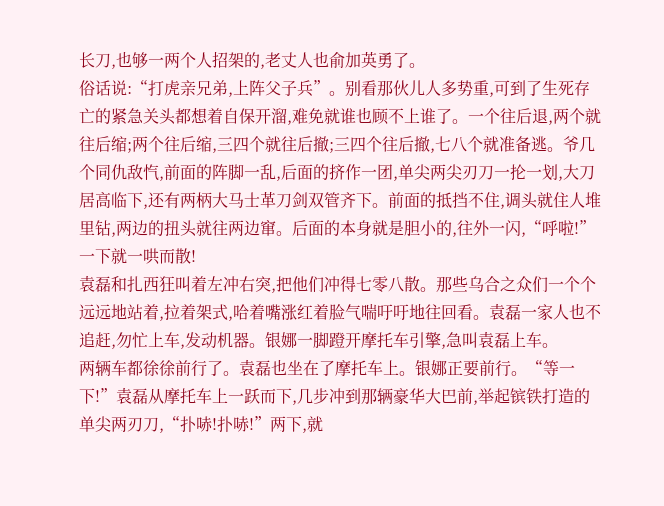长刀,也够一两个人招架的,老丈人也俞加英勇了。
俗话说:“打虎亲兄弟,上阵父子兵”。别看那伙儿人多势重,可到了生死存亡的紧急关头都想着自保开溜,难免就谁也顾不上谁了。一个往后退,两个就往后缩;两个往后缩,三四个就往后撤;三四个往后撤,七八个就准备逃。爷几个同仇敌忾,前面的阵脚一乱,后面的挤作一团,单尖两尖刃刀一抡一划,大刀居高临下,还有两柄大马士革刀剑双管齐下。前面的抵挡不住,调头就住人堆里钻,两边的扭头就往两边窜。后面的本身就是胆小的,往外一闪,“呼啦!”一下就一哄而散!
袁磊和扎西狂叫着左冲右突,把他们冲得七零八散。那些乌合之众们一个个远远地站着,拉着架式,哈着嘴涨红着脸气喘吁吁地往回看。袁磊一家人也不追赶,勿忙上车,发动机器。银娜一脚蹬开摩托车引擎,急叫袁磊上车。
两辆车都徐徐前行了。袁磊也坐在了摩托车上。银娜正要前行。“等一下!”袁磊从摩托车上一跃而下,几步冲到那辆豪华大巴前,举起镔铁打造的单尖两刃刀,“扑哧!扑哧!”两下,就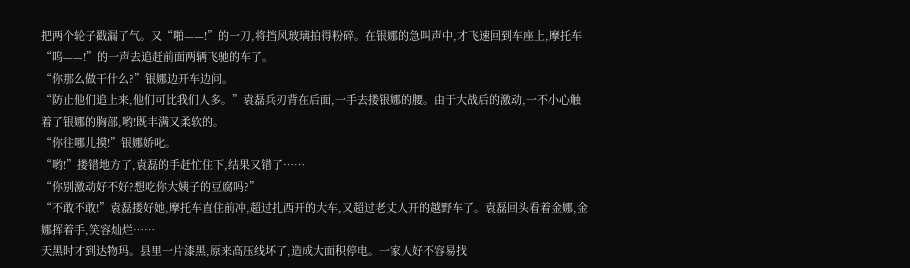把两个轮子戳漏了气。又“啪——!”的一刀,将挡风玻璃拍得粉碎。在银娜的急叫声中,才飞速回到车座上,摩托车“呜——!”的一声去追赶前面两辆飞驰的车了。
“你那么做干什么?”银娜边开车边问。
“防止他们追上来,他们可比我们人多。”袁磊兵刃背在后面,一手去搂银娜的腰。由于大战后的激动,一不小心触着了银娜的胸部,哟!既丰满又柔软的。
“你往哪儿摸!”银娜娇叱。
“哟!”搂错地方了,袁磊的手赶忙住下,结果又错了……
“你别激动好不好?想吃你大姨子的豆腐吗?”
“不敢不敢!”袁磊搂好她,摩托车直住前冲,超过扎西开的大车,又超过老丈人开的越野车了。袁磊回头看着金娜,金娜挥着手,笑容灿烂……
天黑时才到达物玛。县里一片漆黑,原来高压线坏了,造成大面积停电。一家人好不容易找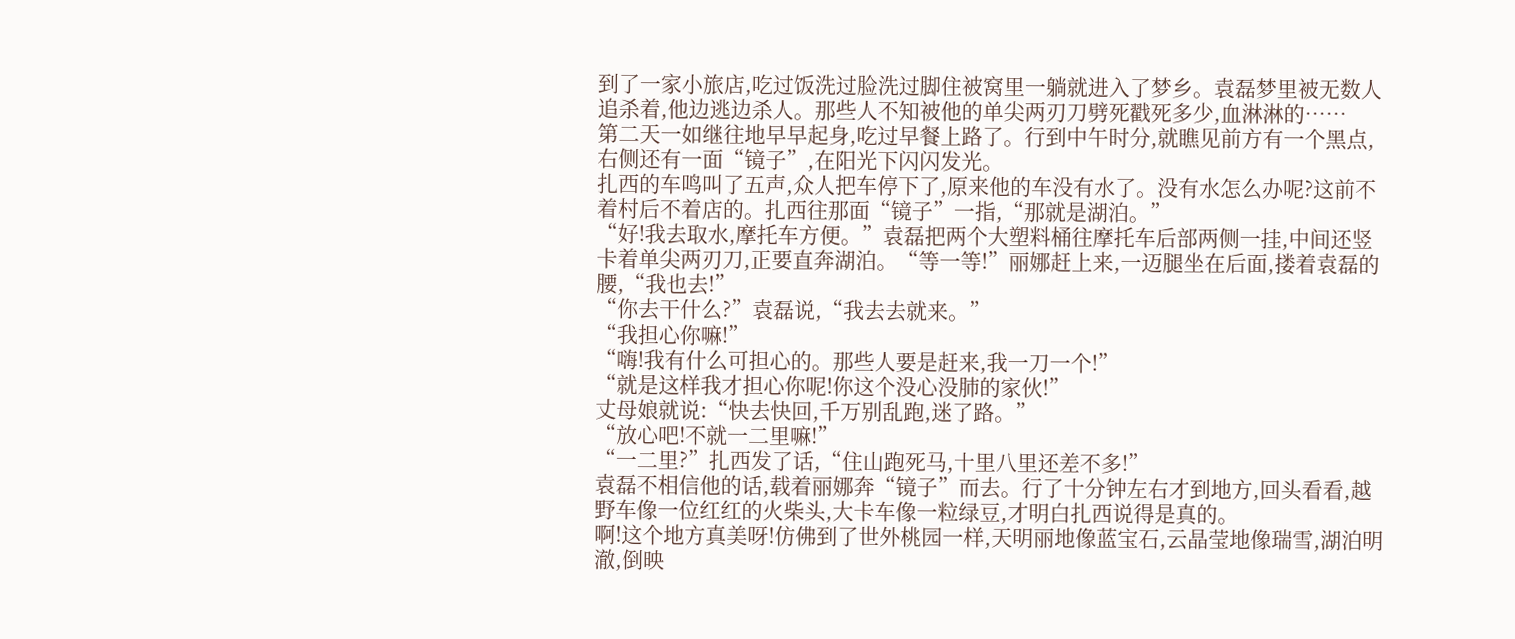到了一家小旅店,吃过饭洗过脸洗过脚住被窝里一躺就进入了梦乡。袁磊梦里被无数人追杀着,他边逃边杀人。那些人不知被他的单尖两刃刀劈死戳死多少,血淋淋的……
第二天一如继往地早早起身,吃过早餐上路了。行到中午时分,就瞧见前方有一个黑点,右侧还有一面“镜子”,在阳光下闪闪发光。
扎西的车鸣叫了五声,众人把车停下了,原来他的车没有水了。没有水怎么办呢?这前不着村后不着店的。扎西往那面“镜子”一指,“那就是湖泊。”
“好!我去取水,摩托车方便。”袁磊把两个大塑料桶往摩托车后部两侧一挂,中间还竖卡着单尖两刃刀,正要直奔湖泊。“等一等!”丽娜赶上来,一迈腿坐在后面,搂着袁磊的腰,“我也去!”
“你去干什么?”袁磊说,“我去去就来。”
“我担心你嘛!”
“嗨!我有什么可担心的。那些人要是赶来,我一刀一个!”
“就是这样我才担心你呢!你这个没心没肺的家伙!”
丈母娘就说:“快去快回,千万别乱跑,迷了路。”
“放心吧!不就一二里嘛!”
“一二里?”扎西发了话,“住山跑死马,十里八里还差不多!”
袁磊不相信他的话,载着丽娜奔“镜子”而去。行了十分钟左右才到地方,回头看看,越野车像一位红红的火柴头,大卡车像一粒绿豆,才明白扎西说得是真的。
啊!这个地方真美呀!仿佛到了世外桃园一样,天明丽地像蓝宝石,云晶莹地像瑞雪,湖泊明澈,倒映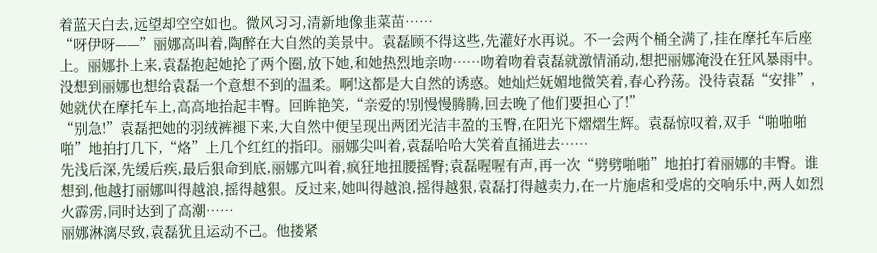着蓝天白去,远望却空空如也。微风习习,清新地像韭菜苗……
“呀伊呀——”丽娜高叫着,陶醉在大自然的美景中。袁磊顾不得这些,先灌好水再说。不一会两个桶全满了,挂在摩托车后座上。丽娜扑上来,袁磊抱起她抡了两个圈,放下她,和她热烈地亲吻……吻着吻着袁磊就激情涌动,想把丽娜淹没在狂风暴雨中。
没想到丽娜也想给袁磊一个意想不到的温柔。啊!这都是大自然的诱惑。她灿烂妩媚地微笑着,春心矜荡。没待袁磊“安排”,她就伏在摩托车上,高高地抬起丰臀。回眸艳笑,“亲爱的!别慢慢腾腾,回去晚了他们要担心了!”
“别急!”袁磊把她的羽绒裤褪下来,大自然中便呈现出两团光洁丰盈的玉臀,在阳光下熠熠生辉。袁磊惊叹着,双手“啪啪啪啪”地拍打几下,“烙”上几个红红的指印。丽娜尖叫着,袁磊哈哈大笑着直捅进去……
先浅后深,先缓后疾,最后狠命到底,丽娜亢叫着,疯狂地扭腰摇臀;袁磊喔喔有声,再一次“劈劈啪啪”地拍打着丽娜的丰臀。谁想到,他越打丽娜叫得越浪,摇得越狠。反过来,她叫得越浪,摇得越狠,袁磊打得越卖力,在一片施虐和受虐的交响乐中,两人如烈火霹雳,同时达到了高潮……
丽娜淋漓尽致,袁磊犹且运动不己。他搂紧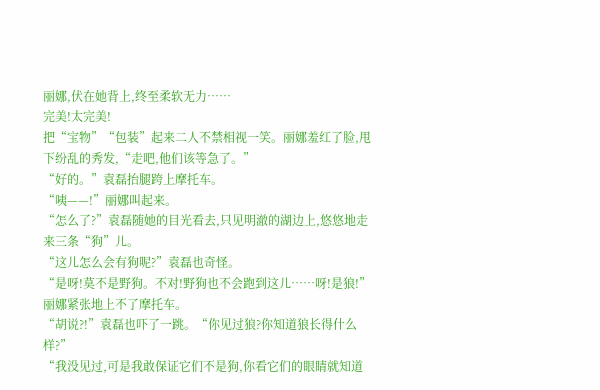丽娜,伏在她背上,终至柔软无力……
完美!太完美!
把“宝物”“包装”起来二人不禁相视一笑。丽娜羞红了脸,甩下纷乱的秀发,“走吧,他们该等急了。”
“好的。”袁磊抬腿跨上摩托车。
“咦——!”丽娜叫起来。
“怎么了?”袁磊随她的目光看去,只见明澈的湖边上,悠悠地走来三条“狗”儿。
“这儿怎么会有狗呢?”袁磊也奇怪。
“是呀!莫不是野狗。不对!野狗也不会跑到这儿……呀!是狼!”丽娜紧张地上不了摩托车。
“胡说?!”袁磊也吓了一跳。“你见过狼?你知道狼长得什么样?”
“我没见过,可是我敢保证它们不是狗,你看它们的眼睛就知道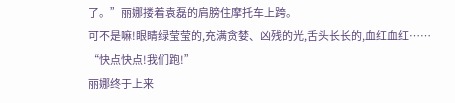了。”丽娜搂着袁磊的肩膀住摩托车上跨。
可不是嘛!眼睛绿莹莹的,充满贪婪、凶残的光,舌头长长的,血红血红……
“快点快点!我们跑!”
丽娜终于上来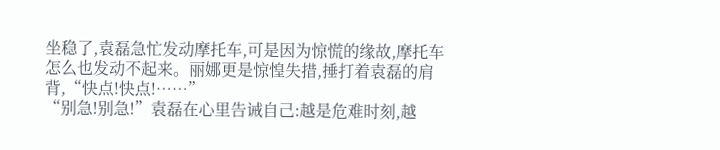坐稳了,袁磊急忙发动摩托车,可是因为惊慌的缘故,摩托车怎么也发动不起来。丽娜更是惊惶失措,捶打着袁磊的肩背,“快点!快点!……”
“别急!别急!”袁磊在心里告诫自己:越是危难时刻,越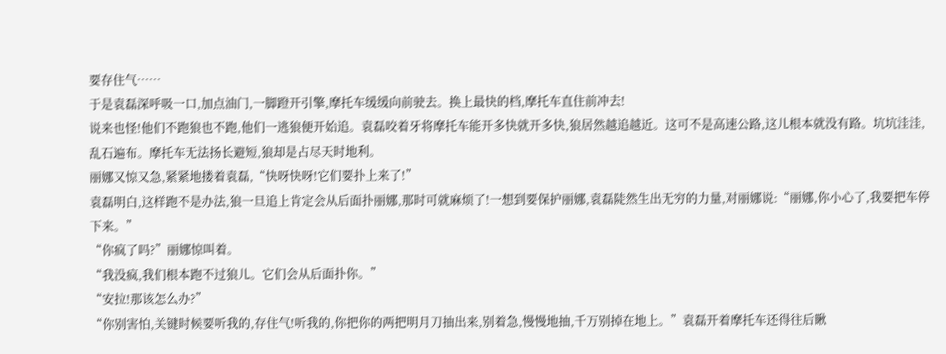要存住气……
于是袁磊深呼吸一口,加点油门,一脚蹬开引擎,摩托车缓缓向前驶去。换上最快的档,摩托车直住前冲去!
说来也怪!他们不跑狼也不跑,他们一逃狼便开始追。袁磊咬着牙将摩托车能开多快就开多快,狼居然越追越近。这可不是高速公路,这儿根本就没有路。坑坑洼洼,乱石遍布。摩托车无法扬长避短,狼却是占尽天时地利。
丽娜又惊又急,紧紧地搂着袁磊,“快呀快呀!它们要扑上来了!”
袁磊明白,这样跑不是办法,狼一旦追上肯定会从后面扑丽娜,那时可就麻烦了!一想到要保护丽娜,袁磊陡然生出无穷的力量,对丽娜说:“丽娜,你小心了,我要把车停下来。”
“你疯了吗?”丽娜惊叫着。
“我没疯,我们根本跑不过狼儿。它们会从后面扑你。”
“安拉!那该怎么办?”
“你别害怕,关键时候要听我的,存住气!听我的,你把你的两把明月刀抽出来,别着急,慢慢地抽,千万别掉在地上。”袁磊开着摩托车还得往后瞅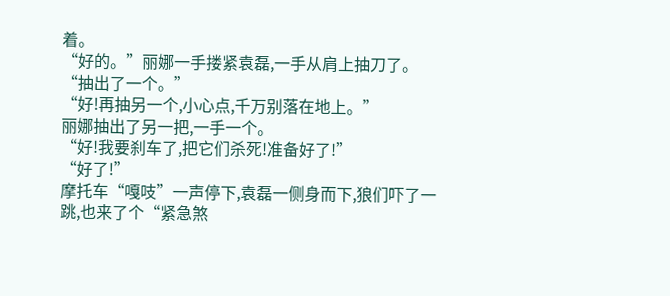着。
“好的。”丽娜一手搂紧袁磊,一手从肩上抽刀了。“抽出了一个。”
“好!再抽另一个,小心点,千万别落在地上。”
丽娜抽出了另一把,一手一个。
“好!我要刹车了,把它们杀死!准备好了!”
“好了!”
摩托车“嘎吱”一声停下,袁磊一侧身而下,狼们吓了一跳,也来了个“紧急煞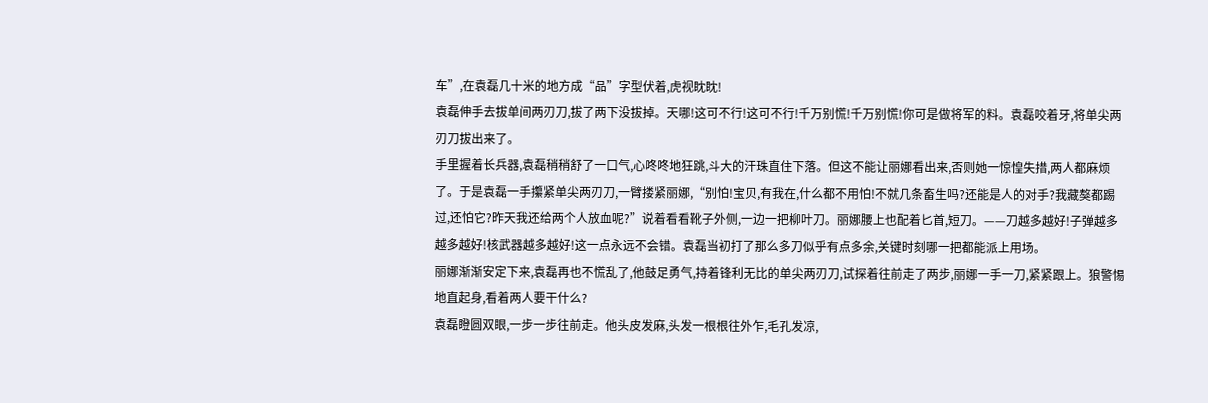车”,在袁磊几十米的地方成“品”字型伏着,虎视眈眈!
袁磊伸手去拔单间两刃刀,拔了两下没拔掉。天哪!这可不行!这可不行!千万别慌!千万别慌!你可是做将军的料。袁磊咬着牙,将单尖两刃刀拔出来了。
手里握着长兵器,袁磊稍稍舒了一口气,心咚咚地狂跳,斗大的汗珠直住下落。但这不能让丽娜看出来,否则她一惊惶失措,两人都麻烦了。于是袁磊一手攥紧单尖两刃刀,一臂搂紧丽娜,“别怕!宝贝,有我在,什么都不用怕!不就几条畜生吗?还能是人的对手?我藏獒都踢过,还怕它?昨天我还给两个人放血呢?”说着看看靴子外侧,一边一把柳叶刀。丽娜腰上也配着匕首,短刀。——刀越多越好!子弹越多越多越好!核武器越多越好!这一点永远不会错。袁磊当初打了那么多刀似乎有点多余,关键时刻哪一把都能派上用场。
丽娜渐渐安定下来,袁磊再也不慌乱了,他鼓足勇气,持着锋利无比的单尖两刃刀,试探着往前走了两步,丽娜一手一刀,紧紧跟上。狼警惕地直起身,看着两人要干什么?
袁磊瞪圆双眼,一步一步往前走。他头皮发麻,头发一根根往外乍,毛孔发凉,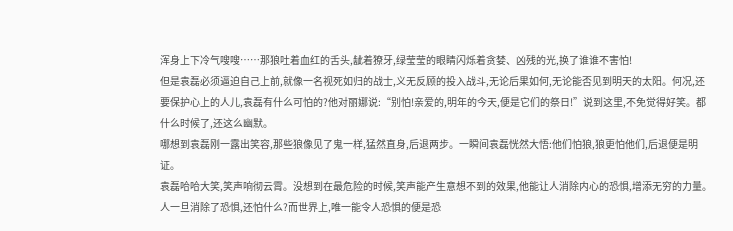浑身上下冷气嗖嗖……那狼吐着血红的舌头,龇着獠牙,绿莹莹的眼睛闪烁着贪婪、凶残的光,换了谁谁不害怕!
但是袁磊必须逼迫自己上前,就像一名视死如归的战士,义无反顾的投入战斗,无论后果如何,无论能否见到明天的太阳。何况,还要保护心上的人儿,袁磊有什么可怕的?他对丽娜说:“别怕!亲爱的,明年的今天,便是它们的祭日!”说到这里,不免觉得好笑。都什么时候了,还这么幽默。
哪想到袁磊刚一露出笑容,那些狼像见了鬼一样,猛然直身,后退两步。一瞬间袁磊恍然大悟:他们怕狼,狼更怕他们,后退便是明证。
袁磊哈哈大笑,笑声响彻云霄。没想到在最危险的时候,笑声能产生意想不到的效果,他能让人消除内心的恐惧,增添无穷的力量。人一旦消除了恐惧,还怕什么?而世界上,唯一能令人恐惧的便是恐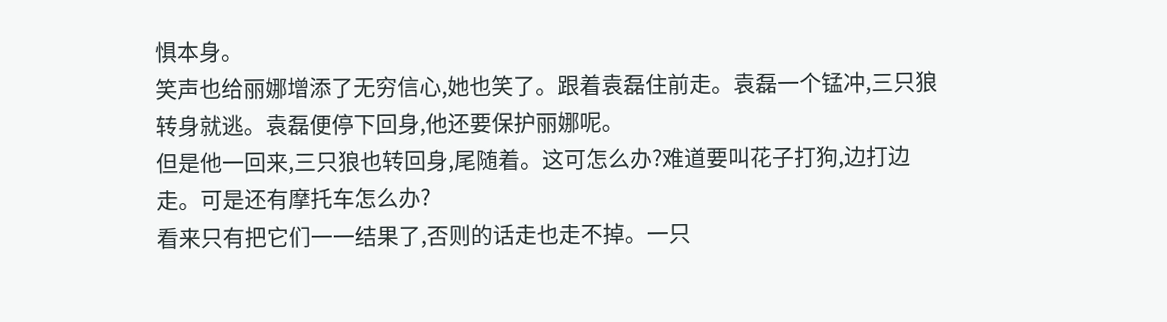惧本身。
笑声也给丽娜增添了无穷信心,她也笑了。跟着袁磊住前走。袁磊一个锰冲,三只狼转身就逃。袁磊便停下回身,他还要保护丽娜呢。
但是他一回来,三只狼也转回身,尾随着。这可怎么办?难道要叫花子打狗,边打边走。可是还有摩托车怎么办?
看来只有把它们一一结果了,否则的话走也走不掉。一只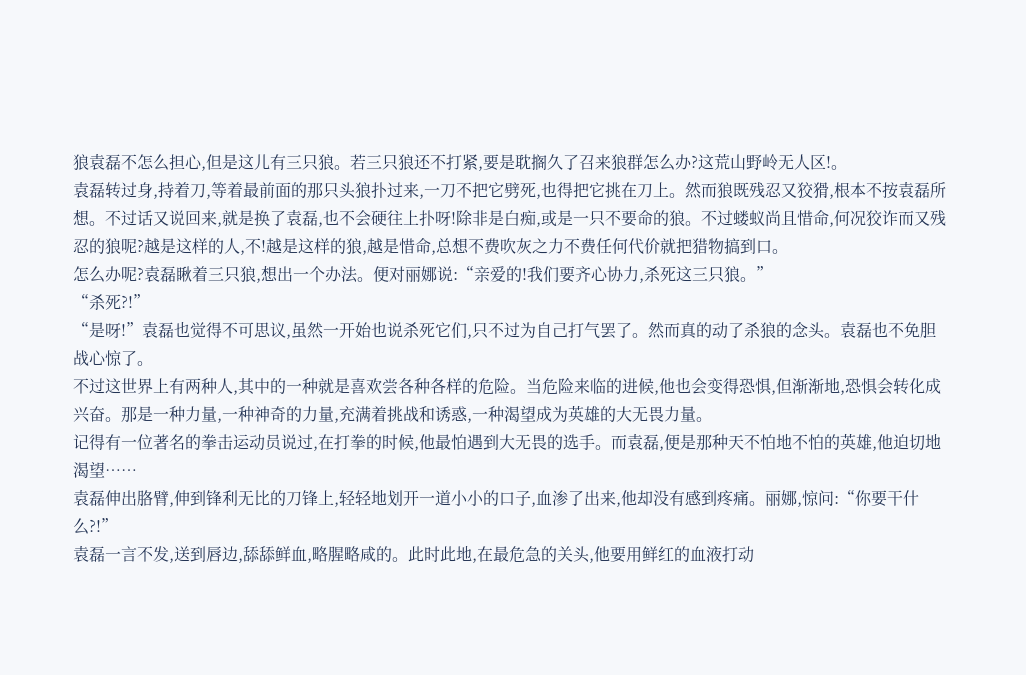狼袁磊不怎么担心,但是这儿有三只狼。若三只狼还不打紧,要是耽搁久了召来狼群怎么办?这荒山野岭无人区!。
袁磊转过身,持着刀,等着最前面的那只头狼扑过来,一刀不把它劈死,也得把它挑在刀上。然而狼既残忍又狡猾,根本不按袁磊所想。不过话又说回来,就是换了袁磊,也不会硬往上扑呀!除非是白痴,或是一只不要命的狼。不过蝼蚁尚且惜命,何况狡诈而又残忍的狼呢?越是这样的人,不!越是这样的狼,越是惜命,总想不费吹灰之力不费任何代价就把猎物搞到口。
怎么办呢?袁磊瞅着三只狼,想出一个办法。便对丽娜说:“亲爱的!我们要齐心协力,杀死这三只狼。”
“杀死?!”
“是呀!”袁磊也觉得不可思议,虽然一开始也说杀死它们,只不过为自己打气罢了。然而真的动了杀狼的念头。袁磊也不免胆战心惊了。
不过这世界上有两种人,其中的一种就是喜欢尝各种各样的危险。当危险来临的进候,他也会变得恐惧,但渐渐地,恐惧会转化成兴奋。那是一种力量,一种神奇的力量,充满着挑战和诱惑,一种渴望成为英雄的大无畏力量。
记得有一位著名的拳击运动员说过,在打拳的时候,他最怕遇到大无畏的选手。而袁磊,便是那种天不怕地不怕的英雄,他迫切地渴望……
袁磊伸出胳臂,伸到锋利无比的刀锋上,轻轻地划开一道小小的口子,血渗了出来,他却没有感到疼痛。丽娜,惊问:“你要干什么?!”
袁磊一言不发,送到唇边,舔舔鲜血,略腥略咸的。此时此地,在最危急的关头,他要用鲜红的血液打动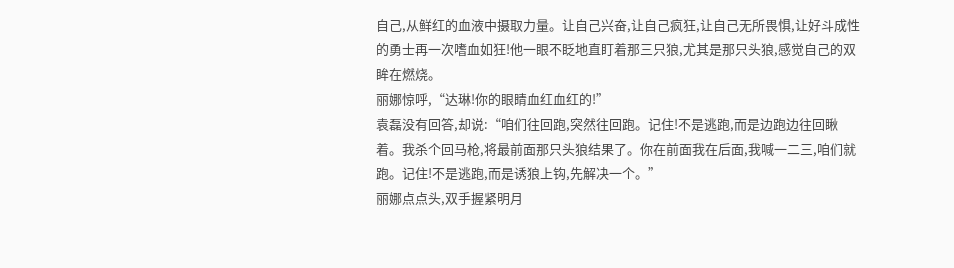自己,从鲜红的血液中摄取力量。让自己兴奋,让自己疯狂,让自己无所畏惧,让好斗成性的勇士再一次嗜血如狂!他一眼不眨地直盯着那三只狼,尤其是那只头狼,感觉自己的双眸在燃烧。
丽娜惊呼,“达琳!你的眼睛血红血红的!”
袁磊没有回答,却说:“咱们往回跑,突然往回跑。记住!不是逃跑,而是边跑边往回瞅着。我杀个回马枪,将最前面那只头狼结果了。你在前面我在后面,我喊一二三,咱们就跑。记住!不是逃跑,而是诱狼上钩,先解决一个。”
丽娜点点头,双手握紧明月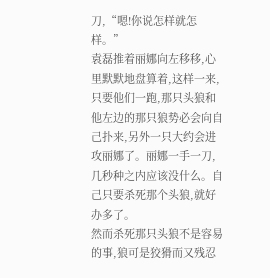刀,“嗯!你说怎样就怎样。”
袁磊推着丽娜向左移移,心里默默地盘算着,这样一来,只要他们一跑,那只头狼和他左边的那只狼势必会向自己扑来,另外一只大约会进攻丽娜了。丽娜一手一刀,几秒种之内应该没什么。自己只要杀死那个头狼,就好办多了。
然而杀死那只头狼不是容易的事,狼可是狡猾而又残忍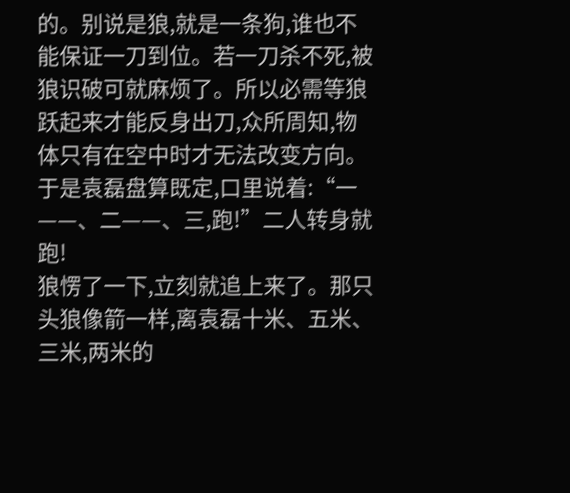的。别说是狼,就是一条狗,谁也不能保证一刀到位。若一刀杀不死,被狼识破可就麻烦了。所以必需等狼跃起来才能反身出刀,众所周知,物体只有在空中时才无法改变方向。
于是袁磊盘算既定,口里说着:“一——、二——、三,跑!”二人转身就跑!
狼愣了一下,立刻就追上来了。那只头狼像箭一样,离袁磊十米、五米、三米,两米的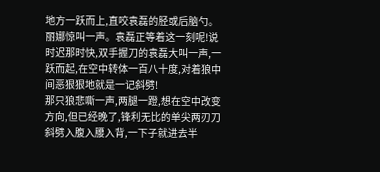地方一跃而上,直咬袁磊的胫或后脑勺。
丽娜惊叫一声。袁磊正等着这一刻呢!说时迟那时快,双手握刀的袁磊大叫一声,一跃而起,在空中转体一百八十度,对着狼中间恶狠狠地就是一记斜劈!
那只狼悲嘶一声,两腿一蹬,想在空中改变方向,但已经晚了,锋利无比的单尖两刃刀斜劈入腹入腰入背,一下子就进去半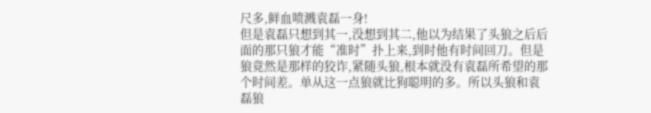尺多,鲜血喷溅袁磊一身!
但是袁磊只想到其一,没想到其二,他以为结果了头狼之后后面的那只狼才能“准时”扑上来,到时他有时间回刀。但是狼竟然是那样的狡诈,紧随头狼,根本就没有袁磊所希望的那个时间差。单从这一点狼就比狗聪明的多。所以头狼和袁磊狼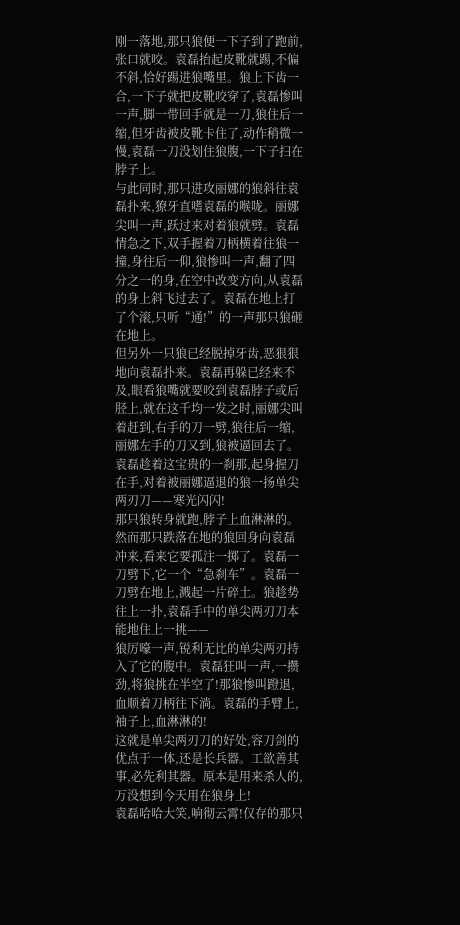刚一落地,那只狼便一下子到了跑前,张口就咬。袁磊抬起皮靴就踢,不偏不斜,恰好踢进狼嘴里。狼上下齿一合,一下子就把皮靴咬穿了,袁磊惨叫一声,脚一带回手就是一刀,狼住后一缩,但牙齿被皮靴卡住了,动作稍微一慢,袁磊一刀没划住狼腹,一下子扫在脖子上。
与此同时,那只进攻丽娜的狼斜往袁磊扑来,獠牙直嗜袁磊的喉咙。丽娜尖叫一声,跃过来对着狼就劈。袁磊情急之下,双手握着刀柄横着往狼一撞,身往后一仰,狼惨叫一声,翻了四分之一的身,在空中改变方向,从袁磊的身上斜飞过去了。袁磊在地上打了个滚,只听“通!”的一声那只狼砸在地上。
但另外一只狼已经脱掉牙齿,恶狠狠地向袁磊扑来。袁磊再躲已经来不及,眼看狼嘴就要咬到袁磊脖子或后胫上,就在这千均一发之时,丽娜尖叫着赶到,右手的刀一劈,狼往后一缩,丽娜左手的刀又到,狼被逼回去了。袁磊趁着这宝贵的一刹那,起身握刀在手,对着被丽娜逼退的狼一扬单尖两刃刀——寒光闪闪!
那只狼转身就跑,脖子上血淋淋的。然而那只跌落在地的狼回身向袁磊冲来,看来它要孤注一掷了。袁磊一刀劈下,它一个“急刹车”。袁磊一刀劈在地上,溅起一片碎土。狼趁势往上一扑,袁磊手中的单尖两刃刀本能地住上一挑——
狼厉嚎一声,锐利无比的单尖两刃持入了它的腹中。袁磊狂叫一声,一攒劲,将狼挑在半空了!那狼惨叫蹬退,血顺着刀柄往下淌。袁磊的手臂上,袖子上,血淋淋的!
这就是单尖两刃刀的好处,容刀剑的优点于一体,还是长兵器。工欲善其事,必先利其器。原本是用来杀人的,万没想到今天用在狼身上!
袁磊哈哈大笑,响彻云霄!仅存的那只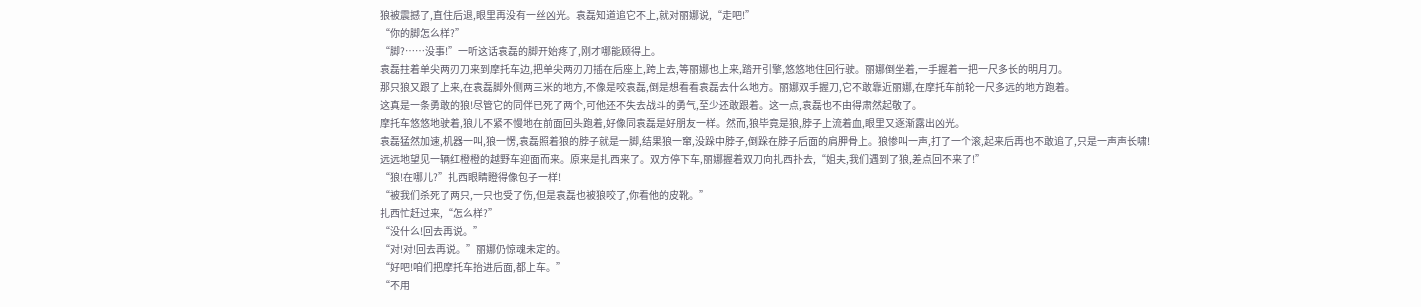狼被震撼了,直住后退,眼里再没有一丝凶光。袁磊知道追它不上,就对丽娜说,“走吧!”
“你的脚怎么样?”
“脚?……没事!”一听这话袁磊的脚开始疼了,刚才哪能顾得上。
袁磊拄着单尖两刃刀来到摩托车边,把单尖两刃刀插在后座上,跨上去,等丽娜也上来,踏开引擎,悠悠地住回行驶。丽娜倒坐着,一手握着一把一尺多长的明月刀。
那只狼又跟了上来,在袁磊脚外侧两三米的地方,不像是咬袁磊,倒是想看看袁磊去什么地方。丽娜双手握刀,它不敢靠近丽娜,在摩托车前轮一尺多远的地方跑着。
这真是一条勇敢的狼!尽管它的同伴已死了两个,可他还不失去战斗的勇气,至少还敢跟着。这一点,袁磊也不由得肃然起敬了。
摩托车悠悠地驶着,狼儿不紧不慢地在前面回头跑着,好像同袁磊是好朋友一样。然而,狼毕竟是狼,脖子上流着血,眼里又逐渐露出凶光。
袁磊猛然加速,机器一叫,狼一愣,袁磊照着狼的脖子就是一脚,结果狼一窜,没跺中脖子,倒跺在脖子后面的肩胛骨上。狼惨叫一声,打了一个滚,起来后再也不敢追了,只是一声声长啸!
远远地望见一辆红橙橙的越野车迎面而来。原来是扎西来了。双方停下车,丽娜握着双刀向扎西扑去,“姐夫,我们遇到了狼,差点回不来了!”
“狼!在哪儿?”扎西眼睛瞪得像包子一样!
“被我们杀死了两只,一只也受了伤,但是袁磊也被狼咬了,你看他的皮靴。”
扎西忙赶过来,“怎么样?”
“没什么!回去再说。”
“对!对!回去再说。”丽娜仍惊魂未定的。
“好吧!咱们把摩托车抬进后面,都上车。”
“不用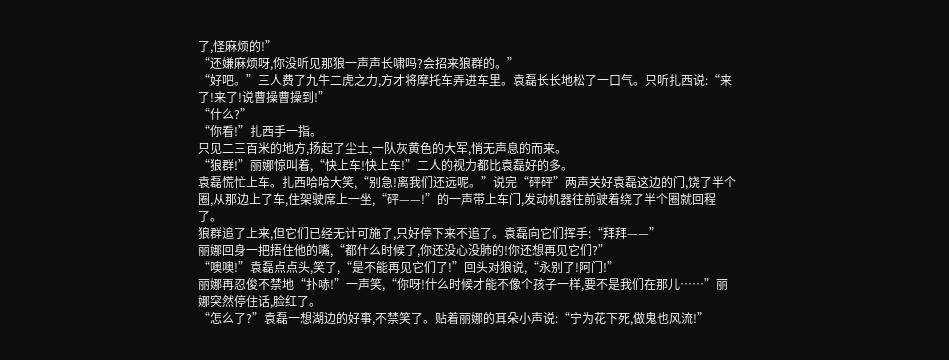了,怪麻烦的!”
“还嫌麻烦呀,你没听见那狼一声声长啸吗?会招来狼群的。”
“好吧。”三人费了九牛二虎之力,方才将摩托车弄进车里。袁磊长长地松了一口气。只听扎西说:“来了!来了!说曹操曹操到!”
“什么?”
“你看!”扎西手一指。
只见二三百米的地方,扬起了尘土,一队灰黄色的大军,悄无声息的而来。
“狼群!”丽娜惊叫着,“快上车!快上车!”二人的视力都比袁磊好的多。
袁磊慌忙上车。扎西哈哈大笑,“别急!离我们还远呢。”说完“砰砰”两声关好袁磊这边的门,饶了半个圈,从那边上了车,住架驶席上一坐,“砰——!”的一声带上车门,发动机器往前驶着绕了半个圈就回程了。
狼群追了上来,但它们已经无计可施了,只好停下来不追了。袁磊向它们挥手:“拜拜——”
丽娜回身一把捂住他的嘴,“都什么时候了,你还没心没肺的!你还想再见它们?”
“噢噢!”袁磊点点头,笑了,“是不能再见它们了!”回头对狼说,“永别了!阿门!”
丽娜再忍俊不禁地“扑哧!”一声笑,“你呀!什么时候才能不像个孩子一样,要不是我们在那儿……”丽娜突然停住话,脸红了。
“怎么了?”袁磊一想湖边的好事,不禁笑了。贴着丽娜的耳朵小声说:“宁为花下死,做鬼也风流!”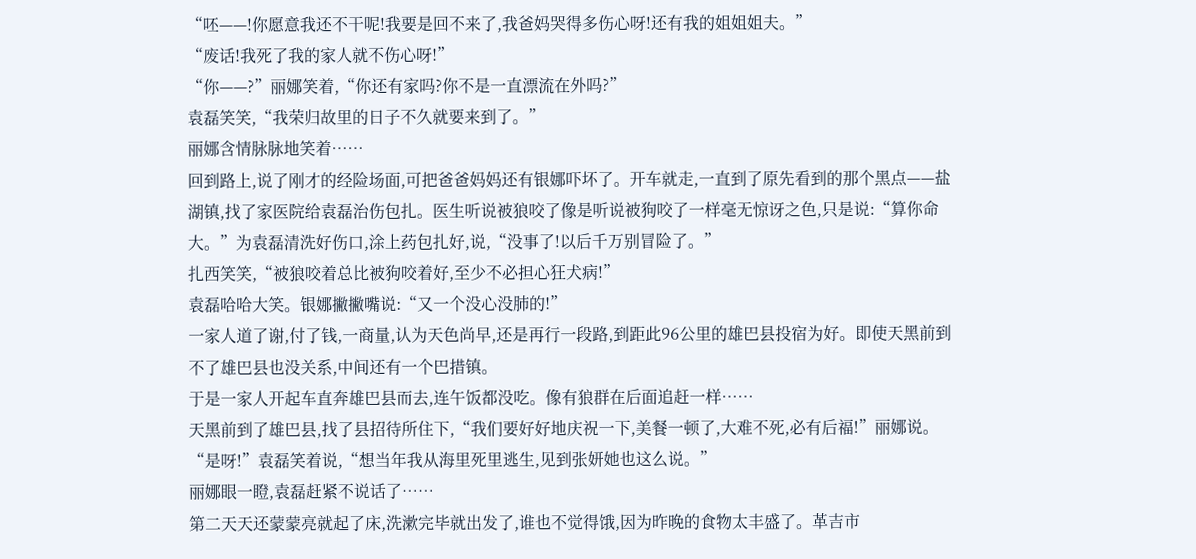“呸——!你愿意我还不干呢!我要是回不来了,我爸妈哭得多伤心呀!还有我的姐姐姐夫。”
“废话!我死了我的家人就不伤心呀!”
“你——?”丽娜笑着,“你还有家吗?你不是一直漂流在外吗?”
袁磊笑笑,“我荣归故里的日子不久就要来到了。”
丽娜含情脉脉地笑着……
回到路上,说了刚才的经险场面,可把爸爸妈妈还有银娜吓坏了。开车就走,一直到了原先看到的那个黑点——盐湖镇,找了家医院给袁磊治伤包扎。医生听说被狼咬了像是听说被狗咬了一样毫无惊讶之色,只是说:“算你命大。”为袁磊清洗好伤口,涂上药包扎好,说,“没事了!以后千万别冒险了。”
扎西笑笑,“被狼咬着总比被狗咬着好,至少不必担心狂犬病!”
袁磊哈哈大笑。银娜撇撇嘴说:“又一个没心没肺的!”
一家人道了谢,付了钱,一商量,认为天色尚早,还是再行一段路,到距此96公里的雄巴县投宿为好。即使天黑前到不了雄巴县也没关系,中间还有一个巴措镇。
于是一家人开起车直奔雄巴县而去,连午饭都没吃。像有狼群在后面追赶一样……
天黑前到了雄巴县,找了县招待所住下,“我们要好好地庆祝一下,美餐一顿了,大难不死,必有后福!”丽娜说。
“是呀!”袁磊笑着说,“想当年我从海里死里逃生,见到张妍她也这么说。”
丽娜眼一瞪,袁磊赶紧不说话了……
第二天天还蒙蒙亮就起了床,洗漱完毕就出发了,谁也不觉得饿,因为昨晚的食物太丰盛了。革吉市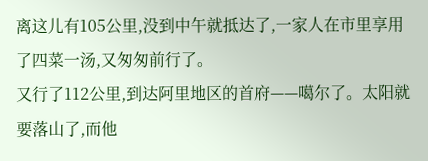离这儿有105公里,没到中午就抵达了,一家人在市里享用了四菜一汤,又匆匆前行了。
又行了112公里,到达阿里地区的首府——噶尔了。太阳就要落山了,而他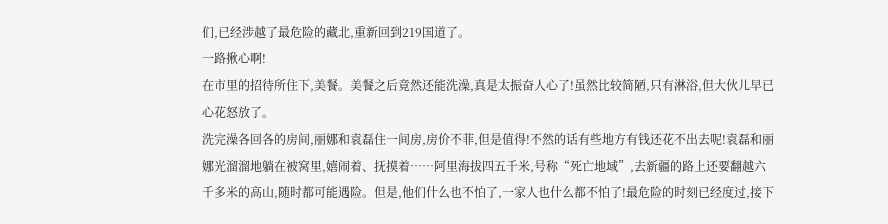们,已经涉越了最危险的藏北,重新回到219国道了。
一路揪心啊!
在市里的招待所住下,美餐。美餐之后竟然还能洗澡,真是太振奋人心了!虽然比较简陋,只有淋浴,但大伙儿早已心花怒放了。
洗完澡各回各的房间,丽娜和袁磊住一间房,房价不菲,但是值得!不然的话有些地方有钱还花不出去呢!袁磊和丽娜光溜溜地躺在被窝里,嬉闹着、抚摸着……阿里海拔四五千米,号称“死亡地域”,去新疆的路上还要翻越六千多米的高山,随时都可能遇险。但是,他们什么也不怕了,一家人也什么都不怕了!最危险的时刻已经度过,接下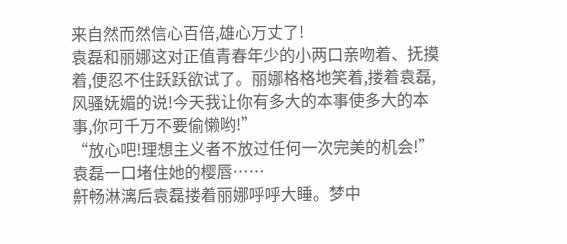来自然而然信心百倍,雄心万丈了!
袁磊和丽娜这对正值青春年少的小两口亲吻着、抚摸着,便忍不住跃跃欲试了。丽娜格格地笑着,搂着袁磊,风骚妩媚的说!今天我让你有多大的本事使多大的本事,你可千万不要偷懒哟!”
“放心吧!理想主义者不放过任何一次完美的机会!”袁磊一口堵住她的樱唇……
鼾畅淋漓后袁磊搂着丽娜呼呼大睡。梦中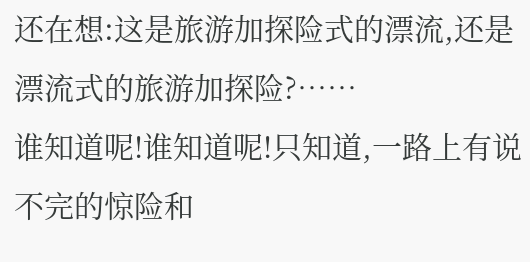还在想:这是旅游加探险式的漂流,还是漂流式的旅游加探险?……
谁知道呢!谁知道呢!只知道,一路上有说不完的惊险和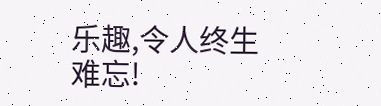乐趣,令人终生难忘!